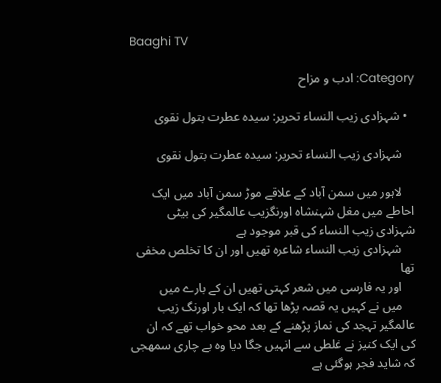Baaghi TV

Category: ادب و مزاح

  • شہزادی زیب النساء تحریر: سیدہ عطرت بتول نقوی

    شہزادی زیب النساء تحریر: سیدہ عطرت بتول نقوی

    لاہور میں سمن آباد کے علاقے موڑ سمن آباد میں ایک احاطے میں مغل شہنشاہ اورنگزیب عالمگیر کی بیٹی شہزادی زیب النساء کی قبر موجود ہے
    شہزادی زیب النساء شاعرہ تھیں اور ان کا تخلص مخفی تھا
    اور یہ فارسی میں شعر کہتی تھیں ان کے بارے میں
    میں نے کہیں یہ قصہ پڑھا تھا کہ ایک بار اورنگ زیب عالمگیر تہجد کی نماز پڑھنے کے بعد محو خواب تھے کہ ان کی ایک کنیز نے غلطی سے انہیں جگا دیا وہ بے چاری سمھجی کہ شاید فجر ہوگئی ہے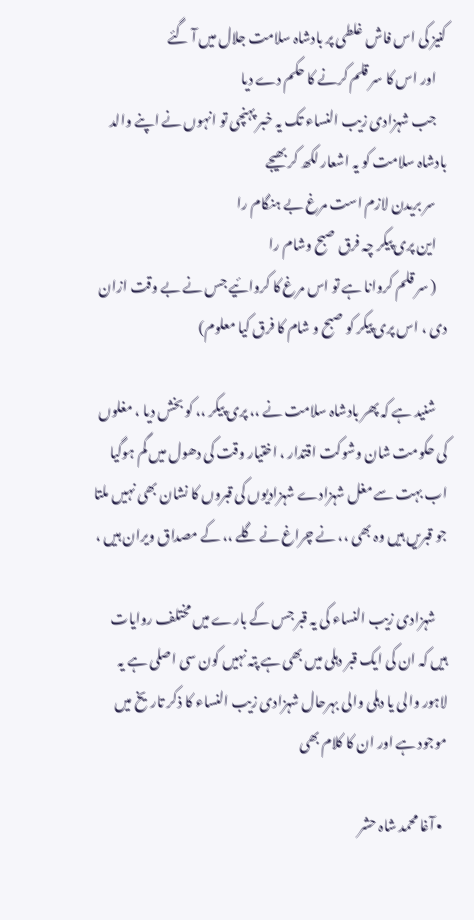کنیز کی اس فاش غلطی پر بادشاہ سلامت جلال میں آ گئے
    اور اس کا سر قلم کرنے کا حکم دے دیا
    جب شہزادی زیب النساء تک یہ خبر پہنچی تو انہوں نے اپنے والد بادشاہ سلامت کو یہ اشعار لکھ کر بھیجے
    سر بریدن لازم است مرغ بے ہنگام را
    این پری پیکر چہ فرق صبح وشام را
    ( سر قلم کروانا ہے تو اس مرغ کا کروائیے جس نے بے وقت ازان دی ، اس پری پیکر کو صبح و شام کا فرق کیا معلوم)

    شنید ہے کہ پھر بادشاہ سلامت نے ،، پری پیکر ،، کو بخش دیا ، مغلوں کی حکومت شان وشوکت اقتدار ، اختیار وقت کی دھول میں گم ہوگیا اب بہت سے مغل شہزادے شہزادیوں کی قبروں کا نشان بھی نہیں ملتا جو قبریں ہیں وہ بھی ،، نے چراغ نے گلے ،، کے مصداق ویران ہیں ،

    شہزادی زیب النساء کی یہ قبر جس کے بارے میں مختلف روایات ہیں کہ ان کی ایک قبر دہلی میں بھی ہے پتہ نہیں کون سی اصلی ہے یہ لاہور والی یا دہلی والی بہرحال شہزادی زیب النساء کا ذکر تاریخ میں موجود ہے اور ان کا کلام بھی

  • آغا محمد شاہ حشر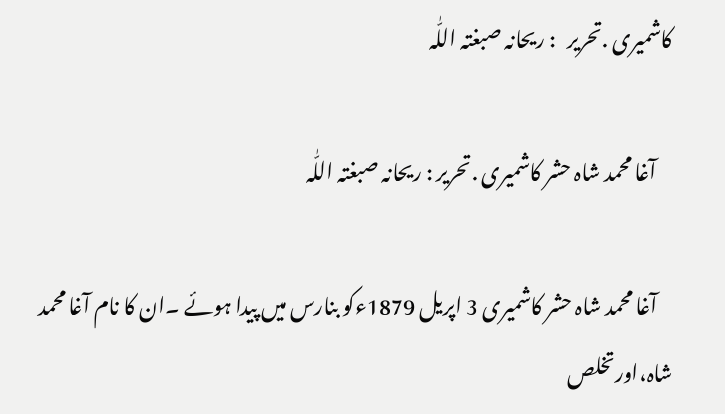کاشمیری .تحریر   : ریحانہ صبغتہ اللّٰہ

    آغا محمد شاہ حشر کاشمیری .تحریر : ریحانہ صبغتہ اللّٰہ

    آغا محمد شاہ حشر کاشمیری 3 اپریل 1879ءکو بنارس میں پیدا ہوئے ۔ان کا نام آغا محمد شاہ،اورتخلص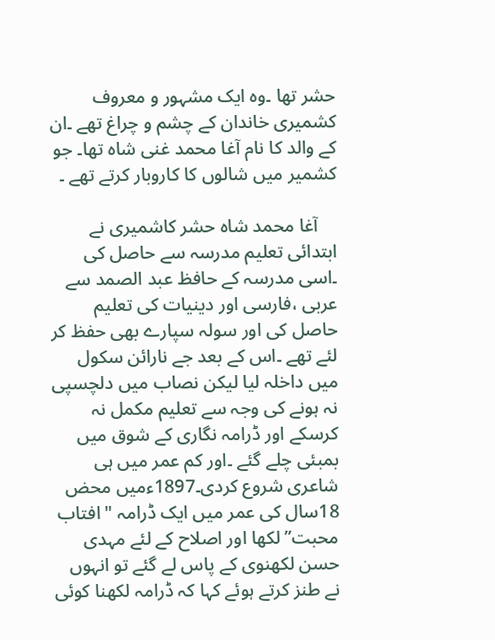حشر تھا ۔وہ ایک مشہور و معروف کشمیری خاندان کے چشم و چراغ تھے ۔ان کے والد کا نام آغا محمد غنی شاہ تھا۔ جو کشمیر میں شالوں کا کاروبار کرتے تھے ۔

    آغا محمد شاہ حشر کاشمیری نے ابتدائی تعلیم مدرسہ سے حاصل کی ۔اسی مدرسہ کے حافظ عبد الصمد سے عربی ،فارسی اور دینیات کی تعلیم حاصل کی اور سولہ سپارے بھی حفظ کر لئے تھے ۔اس کے بعد جے نارائن سکول میں داخلہ لیا لیکن نصاب میں دلچسپی نہ ہونے کی وجہ سے تعلیم مکمل نہ کرسکے اور ڈرامہ نگاری کے شوق میں بمبئی چلے گئے ۔اور کم عمر میں ہی شاعری شروع کردی۔1897ءمیں محض 18سال کی عمر میں ایک ڈرامہ "افتاب محبت”لکھا اور اصلاح کے لئے مہدی حسن لکھنوی کے پاس لے گئے تو انہوں نے طنز کرتے ہوئے کہا کہ ڈرامہ لکھنا کوئی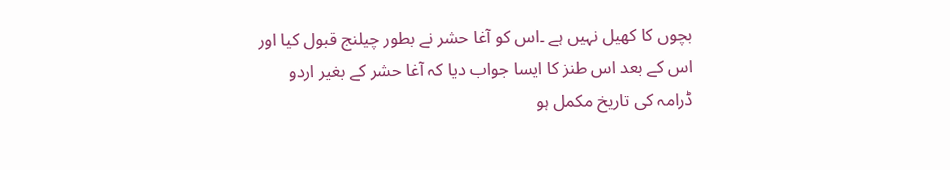بچوں کا کھیل نہیں ہے ۔اس کو آغا حشر نے بطور چیلنج قبول کیا اور اس کے بعد اس طنز کا ایسا جواب دیا کہ آغا حشر کے بغیر اردو ڈرامہ کی تاریخ مکمل ہو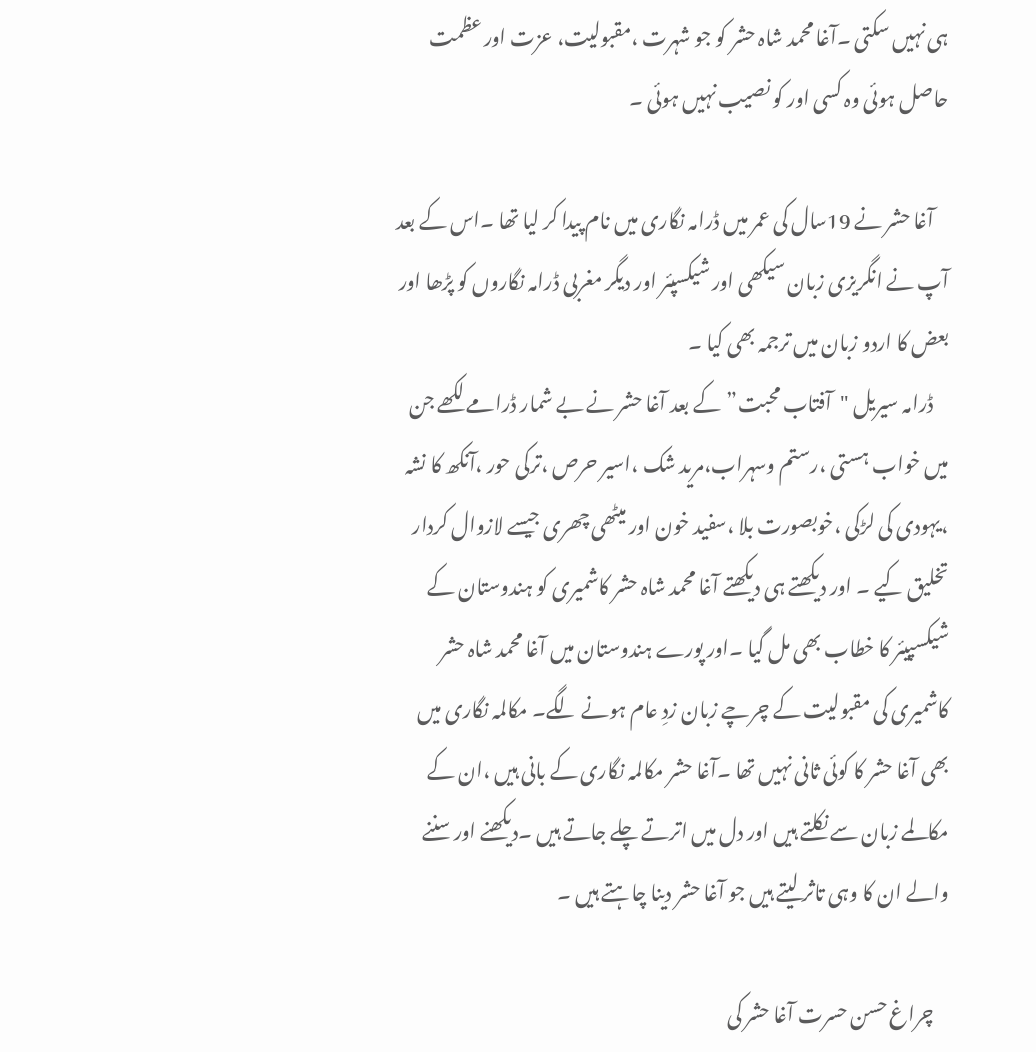ہی نہیں سکتی ۔آغا محمد شاہ حشر کو جو شہرت ،مقبولیت، عزت اور عظمت حاصل ہوئی وہ کسی اور کو نصیب نہیں ہوئی ۔

    آغا حشر نے 19سال کی عمر میں ڈرامہ نگاری میں نام پیدا کر لیا تھا ۔اس کے بعد آپ نے انگریزی زبان سیکھی اور شیکسپئر اور دیگر مغربی ڈرامہ نگاروں کو پڑھا اور بعض کا اردو زبان میں ترجمہ بھی کیا ۔
    ڈرامہ سیریل "آفتاب محبت”کے بعد آغا حشر نے بے شمار ڈرامے لکھے جن میں خواب ہستی ،رستم وسہراب،مرید شک ،اسیر حرص ،ترکی حور ،آنکھ کا نشہ ،یہودی کی لڑکی ،خوبصورت بلا ،سفید خون اور میٹھی چھری جیسے لازوال کردار تخلیق کیے ۔ اور دیکھتے ہی دیکھتے آغا محمد شاہ حشر کاشمیری کو ہندوستان کے شیکسپیئر کا خطاب بھی مل گیا ۔اور پورے ہندوستان میں آغا محمد شاہ حشر کاشمیری کی مقبولیت کے چرچے زبان زدِ عام ہونے لگے۔ مکالمہ نگاری میں بھی آغا حشر کا کوئی ثانی نہیں تھا ۔آغا حشر مکالمہ نگاری کے بانی ہیں ،ان کے مکالمے زبان سے نکلتے ہیں اور دل میں اترتے چلے جاتے ہیں ۔دیکھنے اور سننے والے ان کا وہی تاثر لیتے ہیں جو آغا حشر دینا چاہتے ہیں ۔

    چراغ حسن حسرت آغا حشر کی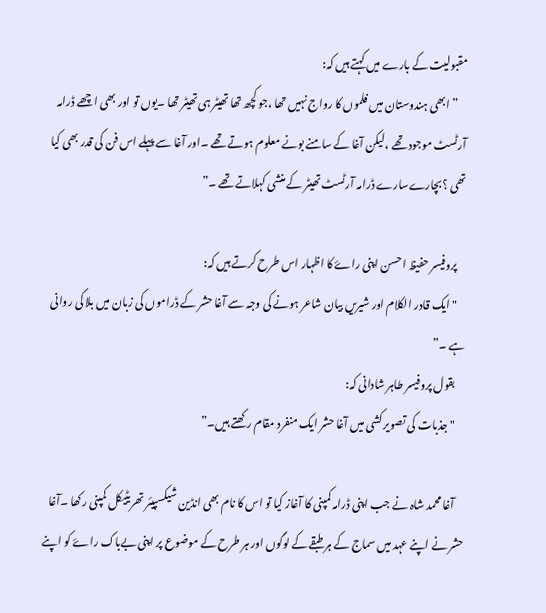مقبولیت کے بارے میں کہتے ہیں کہ:
    ” ابھی ہندوستان میں فلموں کا رواج نہیں تھا ،جو کچھ تھا تھیٹر ہی تھیٹر تھا ۔یوں تو اور بھی اچھے ڈرامہ آرٹسٹ موجود تھے ،لیکن آغا کے سامنے بونے معلوم ہوتے تھے ۔اور آغا سے پہلے اس فن کی قدر بھی کیا تھی ؟بچارےسارے ڈرامہ آرٹسٹ تھیٹر کے منشی کہلاتے تھے ۔”

    پروفیسر حفیظ احسن اپنی راۓ کا اظہار اس طرح کرتے ہیں کہ:
    "ایک قادر الکلام اور شیریں بیان شاعر ہونے کی وجہ سے آغا حشر کے ڈراموں کی زبان میں بلا کی روانی ہے ۔”
    بقول پروفیسر طاہر شادانی کہ:
    "جذبات کی تصویر کشی میں آغا حشر ایک منفرد مقام رکھتے ہیں۔”

    آغا محمد شاہ نے جب اپنی ڈرامہ کمپنی کا آغاز کیا تو اس کا نام بھی انڈین شیکسپیئر تھریٹیکل کمپنی رکھا ۔آغا حشر نے اپنے عہد میں سماج کے ہر طبقے کے لوگوں اور ہر طرح کے موضوع پر اپنی بےباک راۓ کو اپنے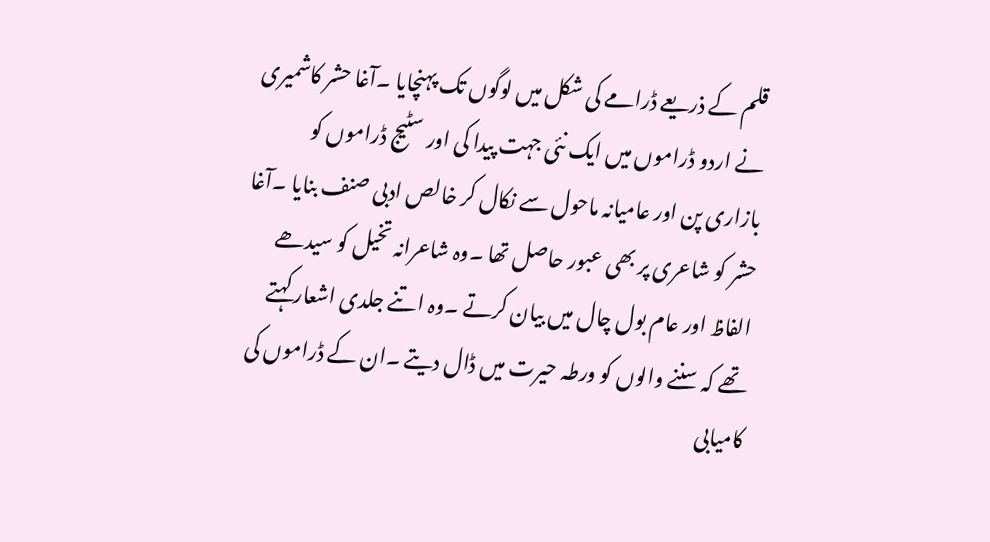قلم کے ذریعے ڈرامے کی شکل میں لوگوں تک پہنچایا ۔آغا حشر کاشمیری نے اردو ڈراموں میں ایک نئی جہت پیدا کی اور سٹیج ڈراموں کو بازاری پن اور عامیانہ ماحول سے نکال کر خالص ادبی صنف بنایا ۔آغا حشر کو شاعری پر بھی عبور حاصل تھا ۔وہ شاعرانہ تخیل کو سیدھے الفاظ اور عام بول چال میں بیان کرتے ۔وہ اتنے جلدی اشعار کہتے تھے کہ سننے والوں کو ورطہ حیرت میں ڈال دیتے ۔ان کے ڈراموں کی کامیابی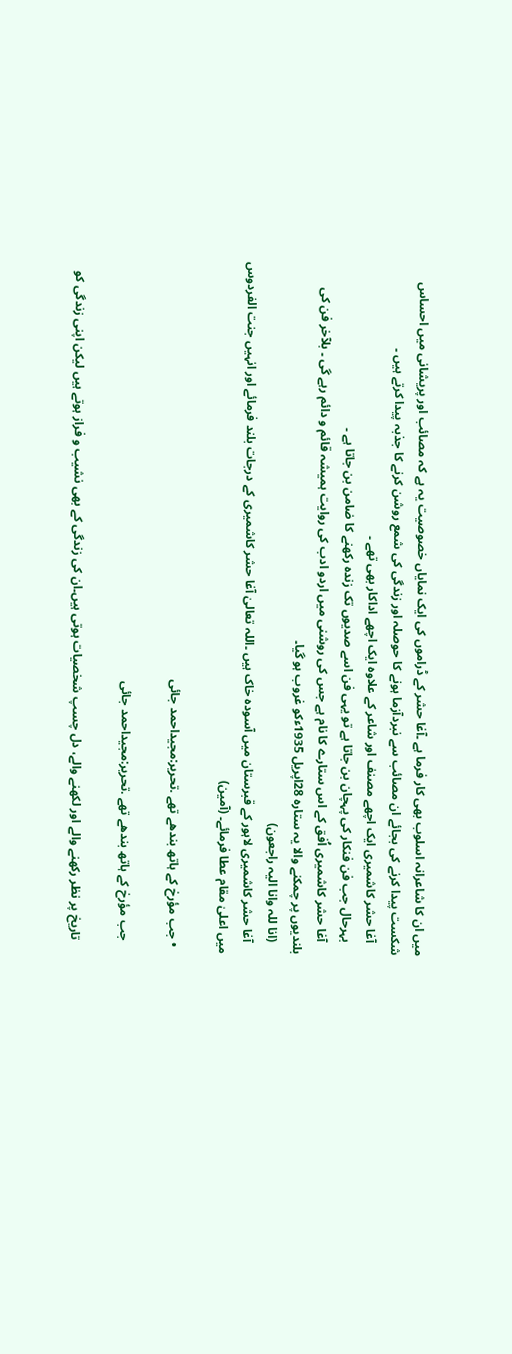میں ان کا شاعرانہ اسلوب بھی کار فرما ہے ۔آغا حشر کے ڈراموں کی ایک نمایاں خصوصیت یہ ہے کہ مصائب اور پریشانی میں احساس شکست پیدا کرنے کی بجائے ان مصائب سے نبردآزما ہونے کا حوصلہ اور زندگی کی شمع روشن کرنے کا جذبہ پیدا کرتے ہیں ۔
    آغا حشر کاشمیری ایک اچھے مصنف اور شاعر کے علاوہ ایک اچھے اداکار بھی تھے ۔
    بہرحال جب فن فنکار کی پہچان بن جاتا ہے تو یہی فن اسے صدیوں تک زندہ رکھنے کا ضامن بن جاتا ہے ۔
    آغا حشر کاشمیری اُفق کے اس ستارے کا نام ہے جس کی روشنی میں اردو ادب کی روایت ہمیشہ قائم و دائم رہے گی ۔ بلآخر فن کی بلندیوں پر چمکنے والا یہ ستارہ 28اپریل 1935ءکو غروب ہو گیا۔
    (انا للہ وانا الیہ راجعون)
    آغا حشر کاشمیری لاہور کے قبرستان میں آسودہ خاک ہیں ۔اللہ تعالیٰ آغا حشر کاشمیری کے درجات بلند فرمائے اور انہیں جنت الفردوس میں اعلیٰ مقام عطا فرمائے۔ (آمین)

  • جب مؤرخ کے ہاتھ بندھے تھے .تحریر:مجیداحمد جائی

    جب مؤرخ کے ہاتھ بندھے تھے .تحریر:مجیداحمد جائی

    تاریخ پر نظر رکھنے والے اور لکھنے والے، دل چسپ شخصیات ہوتی ہیں۔ان کی زندگی کے بھی نشیب و فراز ہوتے ہیں لیکن اپنی زندگی کو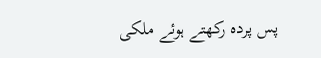پس پردہ رکھتے ہوئے ملکی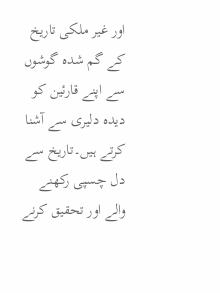اور غیر ملکی تاریخ کے گم شدہ گوشوں سے اپنے قارئین کو دیدہ دلیری سے آشنا کرتے ہیں۔تاریخ سے دل چسپی رکھنے والے اور تحقیق کرنے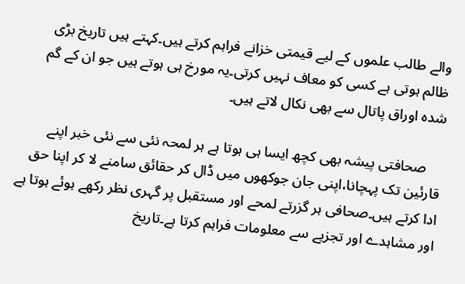والے طالب علموں کے لیے قیمتی خزانے فراہم کرتے ہیں۔کہتے ہیں تاریخ بڑی ظالم ہوتی ہے کسی کو معاف نہیں کرتی۔یہ مورخ ہی ہوتے ہیں جو ان کے گم شدہ اوراق پاتال سے بھی نکال لاتے ہیں۔

    صحافتی پیشہ بھی کچھ ایسا ہی ہوتا ہے ہر لمحہ نئی سے نئی خبر اپنے قارئین تک پہچانا،اپنی جان جوکھوں میں ڈال کر حقائق سامنے لا کر اپنا حق ادا کرتے ہیں۔صحافی ہر گزرتے لمحے اور مستقبل پر گہری نظر رکھے ہوئے ہوتا ہے اور مشاہدے اور تجزیے سے معلومات فراہم کرتا ہے۔تاریخ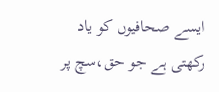ایسے صحافیوں کو یاد رکھتی ہے جو حق،سچ پر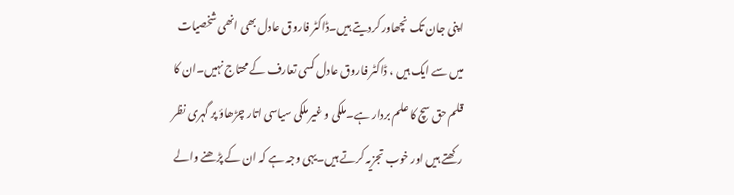اپنی جان تک نچھاور کردیتے ہیں۔ڈاکٹر فاروق عادل بھی انھی شخصیات میں سے ایک ہیں ، ڈاکٹر فاروق عادل کسی تعارف کے محتاج نہیں۔ان کا قلم حق سچ کا علم بردار ہے۔ملکی و غیر ملکی سیاسی اتار چڑھاؤ پر گہری نظر رکھتے ہیں اور خوب تجزیہ کرتے ہیں۔یہی وجہ ہے کہ ان کے پڑھنے والے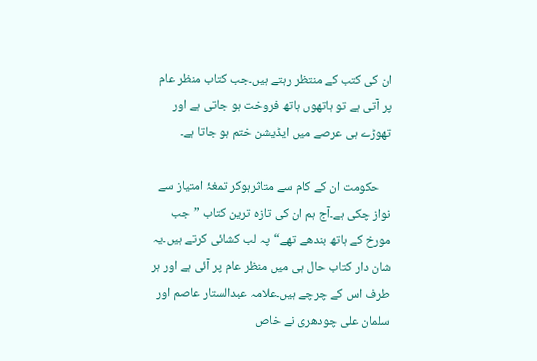ان کی کتب کے منتظر رہتے ہیں۔جب کتاب منظر عام پر آتی ہے تو ہاتھوں ہاتھ فروخت ہو جاتی ہے اور تھوڑے ہی عرصے میں ایڈیشن ختم ہو جاتا ہے۔

    حکومت ان کے کام سے متاثرہوکر تمغۂ امتیاز سے نواز چکی ہے۔آج ہم ان کی تازہ ترین کتاب ”جب مورخ کے ہاتھ بندھے تھے“پہ لب کشائی کرتے ہیں۔یہ شان دار کتاب حال ہی میں منظر عام پر آئی ہے اور ہر طرف اس کے چرچے ہیں۔علامہ عبدالستار عاصم اور سلمان علی چودھری نے خاص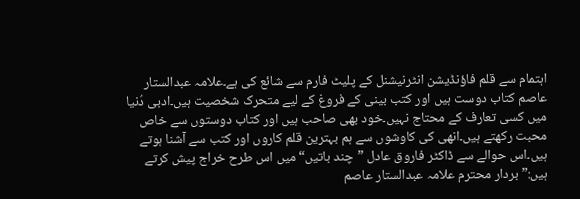اہتمام سے قلم فاؤنڈیشن انٹرنیشنل کے پلیٹ فارم سے شائع کی ہے۔علامہ عبدالستار عاصم کتاب دوست ہیں اور کتب بینی کے فروغ کے لیے متحرک شخصیت ہیں۔ادبی دُنیا میں کسی تعارف کے محتاج نہیں۔خود بھی صاحب ہیں اور کتاب دوستوں سے خاص محبت رکھتے ہیں۔انھی کی کاوشوں سے ہم بہترین قلم کاروں اور کتب سے آشنا ہوتے ہیں۔اس حوالے سے ڈاکٹر فاروق عادل ”چند باتیں“میں اس طرح خراج پیش کرتے ہیں:”بردار محترم علامہ عبدالستار عاصم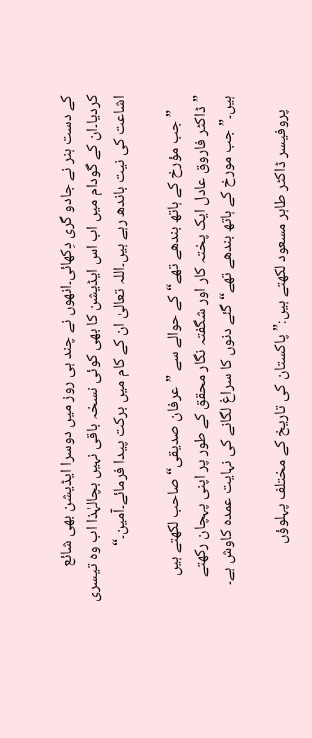کے دست ہنر نے جادو گری دِکھائی۔انھوں نے چند ہی روز میں دوسرا ایڈیشن بھی شائع کردیا۔ان کے گودام میں اب اس ایڈیشن کا بھی کوئی نسخہ باقی نہیں بچالہٰذا اب وہ تیسری اشاعت کی نیت باندھ رہے ہیں۔اللہ تعالیٰ ان کے کام میں برکت پیدا فرمائے۔آمین۔“

    ”جب مؤرخ کے ہاتھ بندھے تھے“کے حوالے سے ”عرفان صدیقی“صاحب لکھتے ہیں ”ڈاکٹر فاروق عادل ایک پختہ کار اور شگفتہ نگار محقق کے طور پر اپنی پہچان رکھتے ہیں۔”جب مورخ کے ہاتھ بندھے تھے“گئے دنوں کا سراغ لگانے کی نہایت عمدہ کاوش ہے۔

    پروفیسر ڈاکٹر طاہر مسعود لکھتے ہیں:”پاکستان کی تاریخ کے مختلف پہلوؤں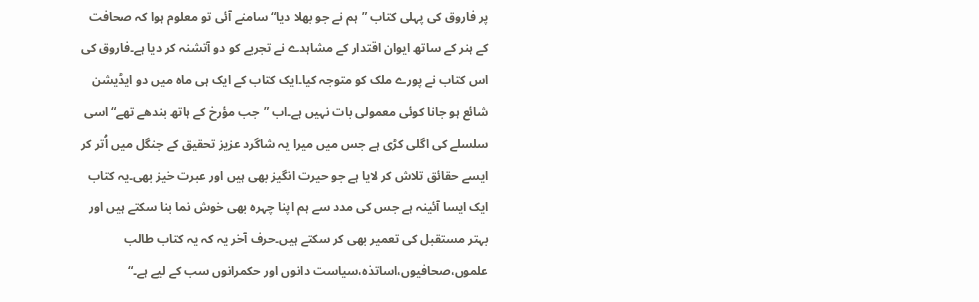پر فاروق کی پہلی کتاب ”ہم نے جو بھلا دیا“سامنے آئی تو معلوم ہوا کہ صحافت کے ہنر کے ساتھ ایوان اقتدار کے مشاہدے نے تجربے کو دو آتشنہ کر دیا ہے۔فاروق کی اس کتاب نے پورے ملک کو متوجہ کیا۔ایک کتاب کے ایک ہی ماہ میں دو ایڈیشن شائع ہو جانا کوئی معمولی بات نہیں ہے۔اب ”جب مؤرخ کے ہاتھ بندھے تھے“اسی سلسلے کی اگلی کڑی ہے جس میں میرا یہ شاگرد عزیز تحقیق کے جنگل میں اُتر کر ایسے حقائق تلاش کر لایا ہے جو حیرت انگیز بھی ہیں اور عبرت خیز بھی۔یہ کتاب ایک ایسا آئینہ ہے جس کی مدد سے ہم اپنا چہرہ بھی خوش نما بنا سکتے ہیں اور بہتر مستقبل کی تعمیر بھی کر سکتے ہیں۔حرف آخر یہ کہ یہ کتاب طالب علموں،صحافیوں،اساتذہ،سیاست دانوں اور حکمرانوں سب کے لیے ہے۔“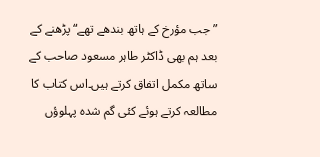”جب مؤرخ کے ہاتھ بندھے تھے“پڑھنے کے بعد ہم بھی ڈاکٹر طاہر مسعود صاحب کے ساتھ مکمل اتفاق کرتے ہیں۔اس کتاب کا مطالعہ کرتے ہوئے کئی گم شدہ پہلوؤں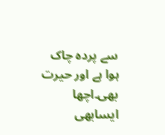سے پردہ چاک ہوا ہے اور حیرت بھی۔اچھا ایسابھی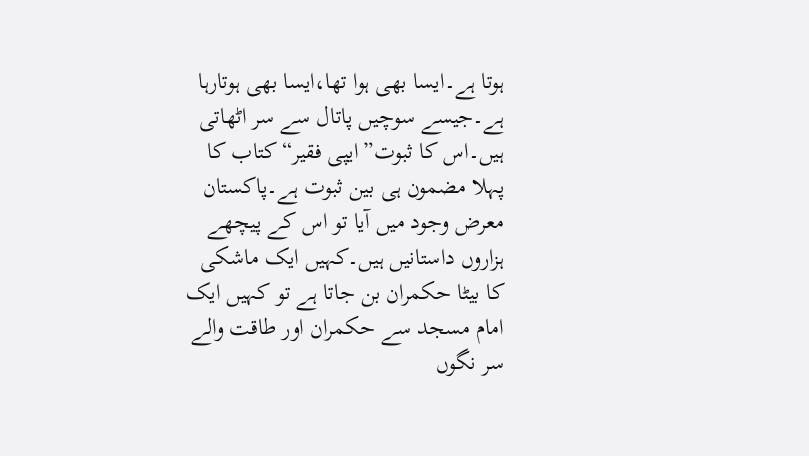ہوتا ہے۔ایسا بھی ہوا تھا،ایسا بھی ہوتارہا ہے۔جیسے سوچیں پاتال سے سر اٹھاتی ہیں۔اس کا ثبوت”ایپی فقیر“کتاب کا پہلا مضمون ہی بین ثبوت ہے۔پاکستان معرض وجود میں آیا تو اس کے پیچھے ہزاروں داستانیں ہیں۔کہیں ایک ماشکی کا بیٹا حکمران بن جاتا ہے تو کہیں ایک امام مسجد سے حکمران اور طاقت والے سر نگوں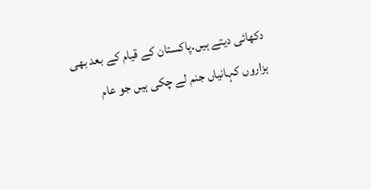دکھائی دیتے ہیں۔پاکستان کے قیام کے بعد بھی ہزاروں کہانیاں جنم لے چکی ہیں جو عام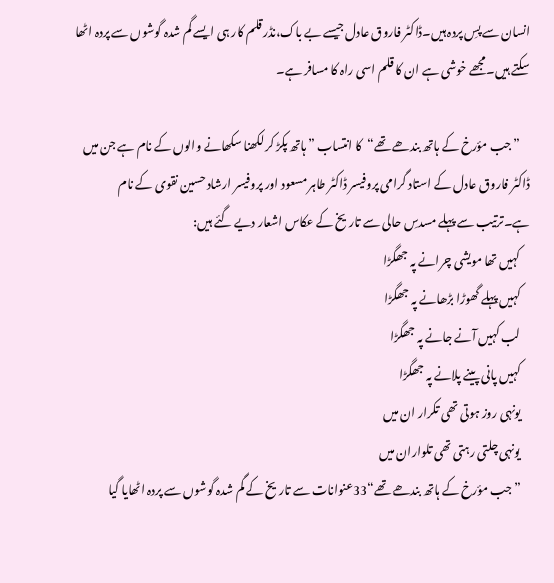انسان سے پسِ پردہ ہیں۔ڈاکٹر فاروق عادل جیسے بے باک،نڈر قلم کار ہی ایسے گم شدہ گوشوں سے پردہ اٹھا سکتے ہیں۔مجھے خوشی ہے ان کا قلم اسی راہ کا مسافر ہے۔

    ”جب مؤرخ کے ہاتھ بندھے تھے“کا انتساب ”ہاتھ پکڑ کر لکھنا سکھانے والوں کے نام ہے جن میں ڈاکٹر فاروق عادل کے استاد گرامی پروفیسر ڈاکٹر طاہر مسعود اور پروفیسر ارشاد حسین نقوی کے نام ہے۔ترتیب سے پہلے مسدسِ حالی سے تاریخ کے عکاس اشعار دیے گئے ہیں:
    کہیں تھا مویشی چرانے پہ جھگڑا
    کہیں پہلے گھوڑا بڑھانے پہ جھگڑا
    لب کہیں آنے جانے پہ جھگڑا
    کہیں پانی پینے پلانے پہ جھگڑا
    یونہی روز ہوتی تھی تکرار ان میں
    یونہی چلتی رہتی تھی تلواران میں
    ”جب مؤرخ کے ہاتھ بندھے تھے“33عنوانات سے تاریخ کے گم شدہ گوشوں سے پردہ اٹھایا گیا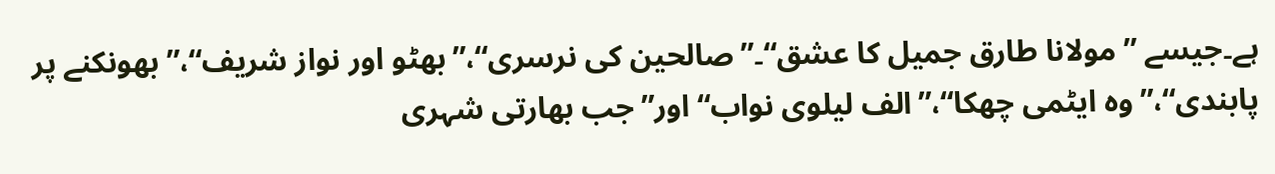ہے۔جیسے ”مولانا طارق جمیل کا عشق“۔”صالحین کی نرسری“،”بھٹو اور نواز شریف“،”بھونکنے پر پابندی“،”وہ ایٹمی چھکا“،”الف لیلوی نواب“اور”جب بھارتی شہری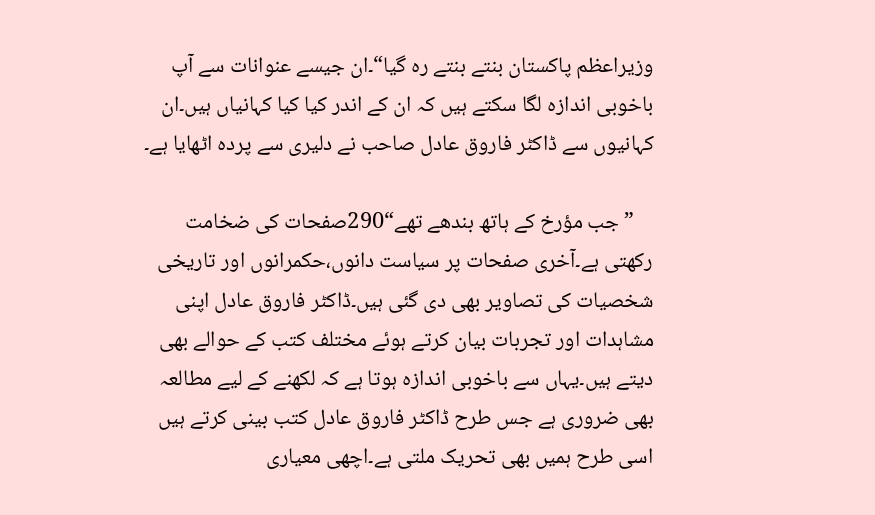وزیراعظم پاکستان بنتے بنتے رہ گیا“۔ان جیسے عنوانات سے آپ باخوبی اندازہ لگا سکتے ہیں کہ ان کے اندر کیا کیا کہانیاں ہیں۔ان کہانیوں سے ڈاکٹر فاروق عادل صاحب نے دلیری سے پردہ اٹھایا ہے۔

    ”جب مؤرخ کے ہاتھ بندھے تھے“290صفحات کی ضخامت رکھتی ہے۔آخری صفحات پر سیاست دانوں،حکمرانوں اور تاریخی شخصیات کی تصاویر بھی دی گئی ہیں۔ڈاکٹر فاروق عادل اپنی مشاہدات اور تجربات بیان کرتے ہوئے مختلف کتب کے حوالے بھی دیتے ہیں۔یہاں سے باخوبی اندازہ ہوتا ہے کہ لکھنے کے لیے مطالعہ بھی ضروری ہے جس طرح ڈاکٹر فاروق عادل کتب بینی کرتے ہیں اسی طرح ہمیں بھی تحریک ملتی ہے۔اچھی معیاری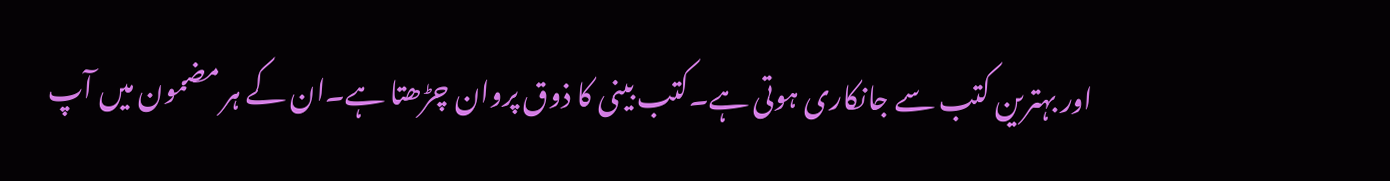اور بہترین کتب سے جانکاری ہوتی ہے۔کتب بینی کا ذوق پروان چڑھتا ہے۔ان کے ہر مضمون میں آپ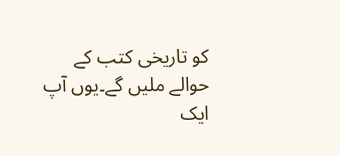کو تاریخی کتب کے حوالے ملیں گے۔یوں آپ ایک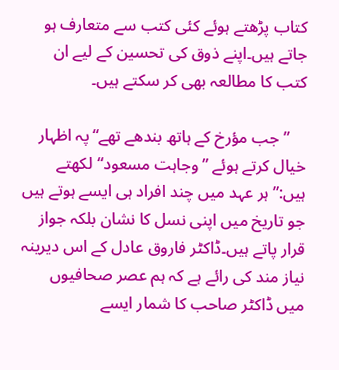کتاب پڑھتے ہوئے کئی کتب سے متعارف ہو جاتے ہیں۔اپنے ذوق کی تحسین کے لیے ان کتب کا مطالعہ بھی کر سکتے ہیں۔

    ”جب مؤرخ کے ہاتھ بندھے تھے“پہ اظہار خیال کرتے ہوئے ”وجاہت مسعود“لکھتے ہیں:”ہر عہد میں چند افراد ہی ایسے ہوتے ہیں جو تاریخ میں اپنی نسل کا نشان بلکہ جواز قرار پاتے ہیں۔ڈاکٹر فاروق عادل کے اس دیرینہ نیاز مند کی رائے ہے کہ ہم عصر صحافیوں میں ڈاکٹر صاحب کا شمار ایسے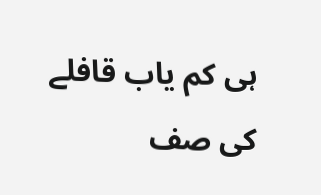ہی کم یاب قافلے کی صف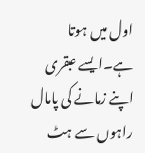اول میں ہوتا ہے۔ایسے عبقری اپنے زمانے کی پامال راہوں سے ہٹ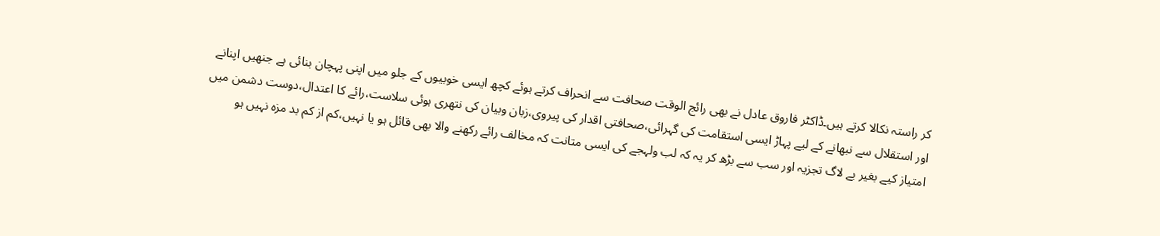کر راستہ نکالا کرتے ہیں۔ڈاکٹر فاروق عادل نے بھی رائج الوقت صحافت سے انحراف کرتے ہوئے کچھ ایسی خوبیوں کے جلو میں اپنی پہچان بنائی ہے جنھیں اپنانے اور استقلال سے نبھانے کے لیے پہاڑ ایسی استقامت کی گہرائی،صحافتی اقدار کی پیروی،زبان وبیان کی نتھری ہوئی سلاست،رائے کا اعتدال،دوست دشمن میں امتیاز کیے بغیر بے لاگ تجزیہ اور سب سے بڑھ کر یہ کہ لب ولہجے کی ایسی متانت کہ مخالف رائے رکھنے والا بھی قائل ہو یا نہیں،کم از کم بد مزہ نہیں ہو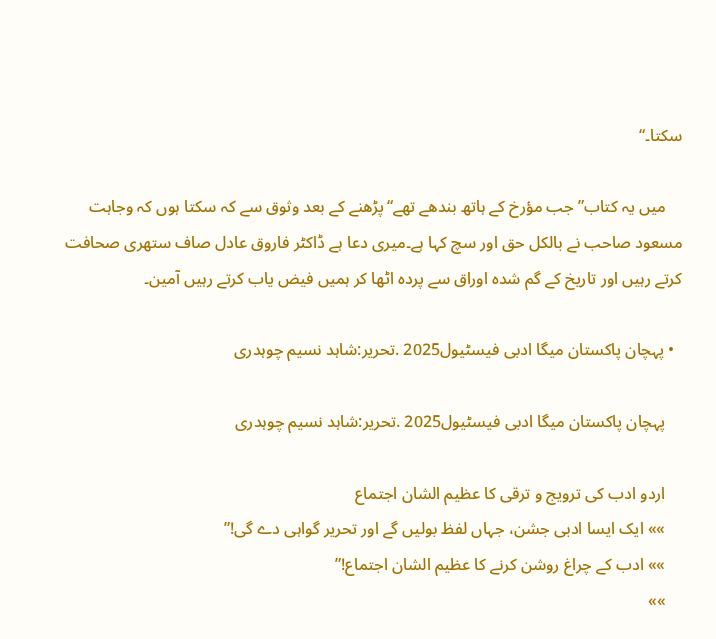سکتا۔“

    میں یہ کتاب”جب مؤرخ کے ہاتھ بندھے تھے“پڑھنے کے بعد وثوق سے کہ سکتا ہوں کہ وجاہت مسعود صاحب نے بالکل حق اور سچ کہا ہے۔میری دعا ہے ڈاکٹر فاروق عادل صاف ستھری صحافت کرتے رہیں اور تاریخ کے گم شدہ اوراق سے پردہ اٹھا کر ہمیں فیض یاب کرتے رہیں آمین۔

  • پہچان پاکستان میگا ادبی فیسٹیول2025 .تحریر:شاہد نسیم چوہدری

    پہچان پاکستان میگا ادبی فیسٹیول2025 .تحریر:شاہد نسیم چوہدری

    اردو ادب کی ترویج و ترقی کا عظیم الشان اجتماع
    »» ایک ایسا ادبی جشن، جہاں لفظ بولیں گے اور تحریر گواہی دے گی!”
    »» ادب کے چراغ روشن کرنے کا عظیم الشان اجتماع!”
    »»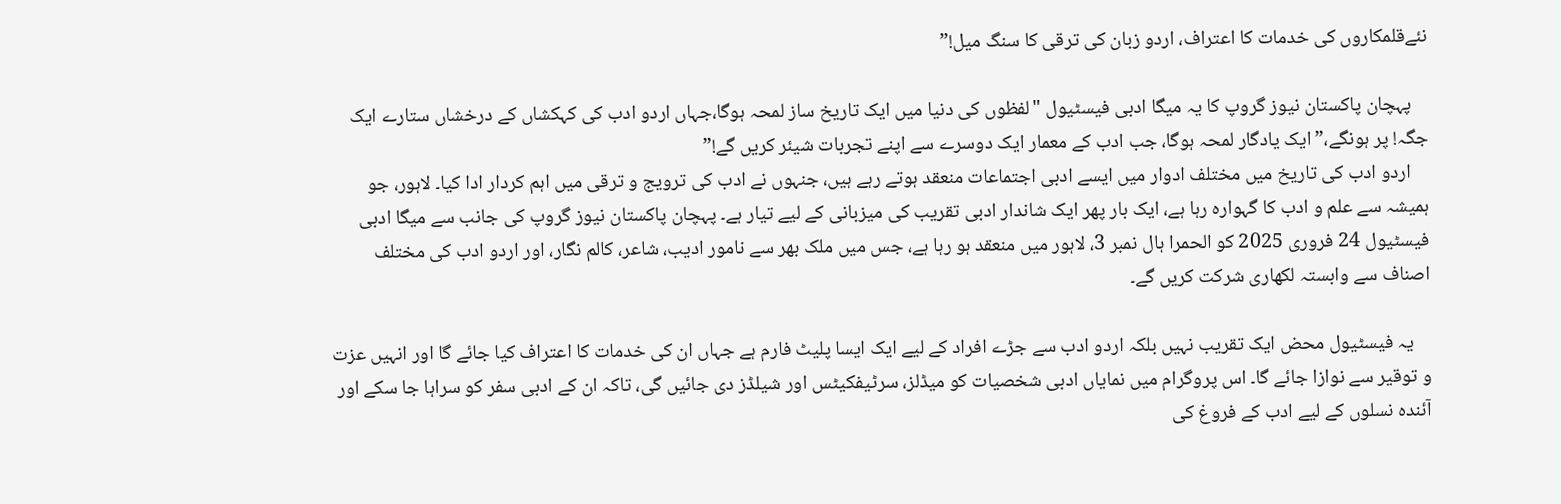نئےقلمکاروں کی خدمات کا اعتراف، اردو زبان کی ترقی کا سنگ میل!”

    پہچان پاکستان نیوز گروپ کا یہ میگا ادبی فیسٹیول "لفظوں کی دنیا میں ایک تاریخ ساز لمحہ ہوگا،جہاں اردو ادب کی کہکشاں کے درخشاں ستارے ایک جگہ! پر ہونگے،”ایک یادگار لمحہ ہوگا، جب ادب کے معمار ایک دوسرے سے اپنے تجربات شیئر کریں گے!”
    اردو ادب کی تاریخ میں مختلف ادوار میں ایسے ادبی اجتماعات منعقد ہوتے رہے ہیں، جنہوں نے ادب کی ترویج و ترقی میں اہم کردار ادا کیا۔ لاہور، جو ہمیشہ سے علم و ادب کا گہوارہ رہا ہے، ایک بار پھر ایک شاندار ادبی تقریب کی میزبانی کے لیے تیار ہے۔ پہچان پاکستان نیوز گروپ کی جانب سے میگا ادبی فیسٹیول 24 فروری 2025 کو الحمرا ہال نمبر 3، لاہور میں منعقد ہو رہا ہے، جس میں ملک بھر سے نامور ادیب، شاعر، کالم نگار، اور اردو ادب کی مختلف اصناف سے وابستہ لکھاری شرکت کریں گے۔

    یہ فیسٹیول محض ایک تقریب نہیں بلکہ اردو ادب سے جڑے افراد کے لیے ایک ایسا پلیٹ فارم ہے جہاں ان کی خدمات کا اعتراف کیا جائے گا اور انہیں عزت و توقیر سے نوازا جائے گا۔ اس پروگرام میں نمایاں ادبی شخصیات کو میڈلز، سرٹیفکیٹس اور شیلڈز دی جائیں گی، تاکہ ان کے ادبی سفر کو سراہا جا سکے اور آئندہ نسلوں کے لیے ادب کے فروغ کی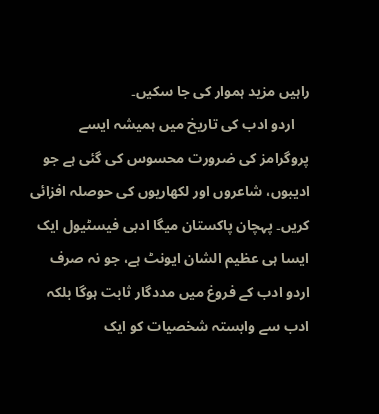راہیں مزید ہموار کی جا سکیں۔
    اردو ادب کی تاریخ میں ہمیشہ ایسے پروگرامز کی ضرورت محسوس کی گئی ہے جو ادیبوں، شاعروں اور لکھاریوں کی حوصلہ افزائی کریں۔ پہچان پاکستان میگا ادبی فیسٹیول ایک ایسا ہی عظیم الشان ایونٹ ہے، جو نہ صرف اردو ادب کے فروغ میں مددگار ثابت ہوگا بلکہ ادب سے وابستہ شخصیات کو ایک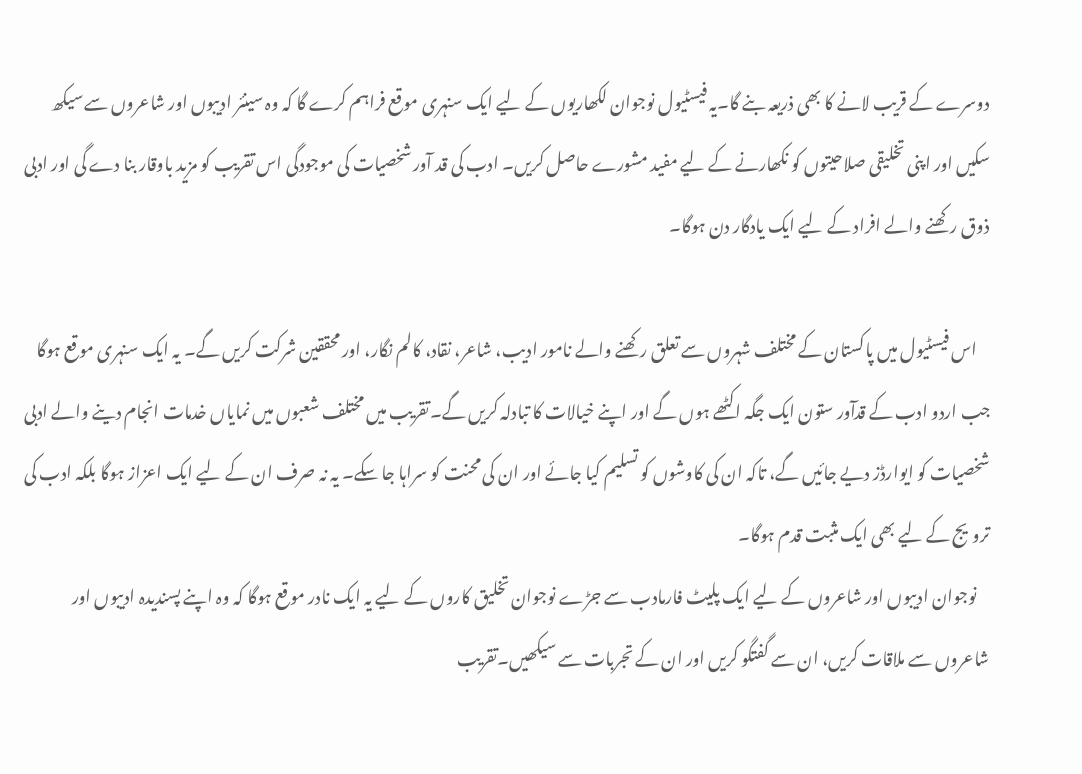دوسرے کے قریب لانے کا بھی ذریعہ بنے گا۔یہ فیسٹیول نوجوان لکھاریوں کے لیے ایک سنہری موقع فراہم کرے گا کہ وہ سینئر ادیبوں اور شاعروں سے سیکھ سکیں اور اپنی تخلیقی صلاحیتوں کو نکھارنے کے لیے مفید مشورے حاصل کریں۔ ادب کی قد آور شخصیات کی موجودگی اس تقریب کو مزید باوقار بنا دے گی اور ادبی ذوق رکھنے والے افراد کے لیے ایک یادگار دن ہوگا۔

    اس فیسٹیول میں پاکستان کے مختلف شہروں سے تعلق رکھنے والے نامور ادیب، شاعر، نقاد، کالم نگار، اور محققین شرکت کریں گے۔ یہ ایک سنہری موقع ہوگا جب اردو ادب کے قدآور ستون ایک جگہ اکٹھے ہوں گے اور اپنے خیالات کا تبادلہ کریں گے۔تقریب میں مختلف شعبوں میں نمایاں خدمات انجام دینے والے ادبی شخصیات کو ایوارڈز دیے جائیں گے، تاکہ ان کی کاوشوں کو تسلیم کیا جائے اور ان کی محنت کو سراہا جا سکے۔ یہ نہ صرف ان کے لیے ایک اعزاز ہوگا بلکہ ادب کی ترویج کے لیے بھی ایک مثبت قدم ہوگا۔
    نوجوان ادیبوں اور شاعروں کے لیے ایک پلیٹ فارمادب سے جڑے نوجوان تخلیق کاروں کے لیے یہ ایک نادر موقع ہوگا کہ وہ اپنے پسندیدہ ادیبوں اور شاعروں سے ملاقات کریں، ان سے گفتگو کریں اور ان کے تجربات سے سیکھیں۔تقریب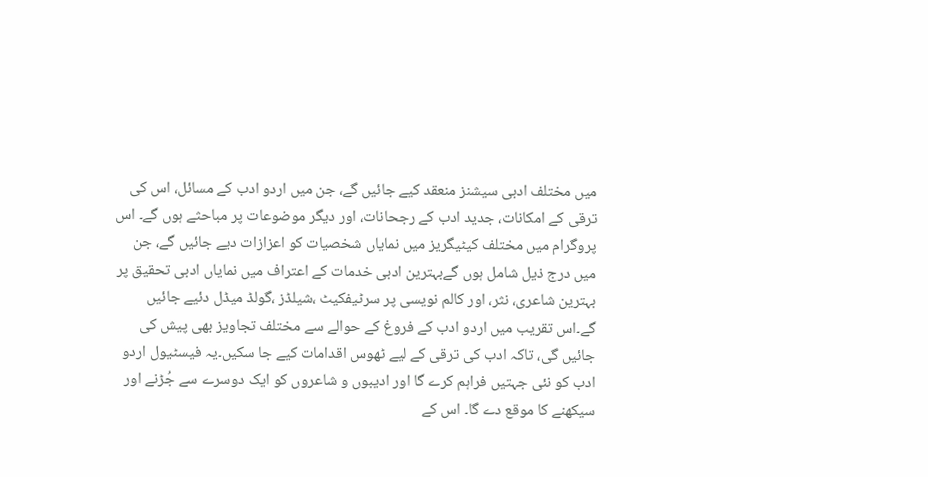میں مختلف ادبی سیشنز منعقد کیے جائیں گے، جن میں اردو ادب کے مسائل، اس کی ترقی کے امکانات، جدید ادب کے رجحانات، اور دیگر موضوعات پر مباحثے ہوں گے۔ اس پروگرام میں مختلف کیٹیگریز میں نمایاں شخصیات کو اعزازات دیے جائیں گے، جن میں درج ذیل شامل ہوں گےبہترین ادبی خدمات کے اعتراف میں نمایاں ادبی تحقیق پر بہترین شاعری، نثر، اور کالم نویسی پر سرٹیفکیٹ ،شیلڈز ،گولڈ میڈل دئیے جائیں گے۔اس تقریب میں اردو ادب کے فروغ کے حوالے سے مختلف تجاویز بھی پیش کی جائیں گی، تاکہ ادب کی ترقی کے لیے ٹھوس اقدامات کیے جا سکیں۔یہ فیسٹیول اردو ادب کو نئی جہتیں فراہم کرے گا اور ادیبوں و شاعروں کو ایک دوسرے سے جُڑنے اور سیکھنے کا موقع دے گا۔ اس کے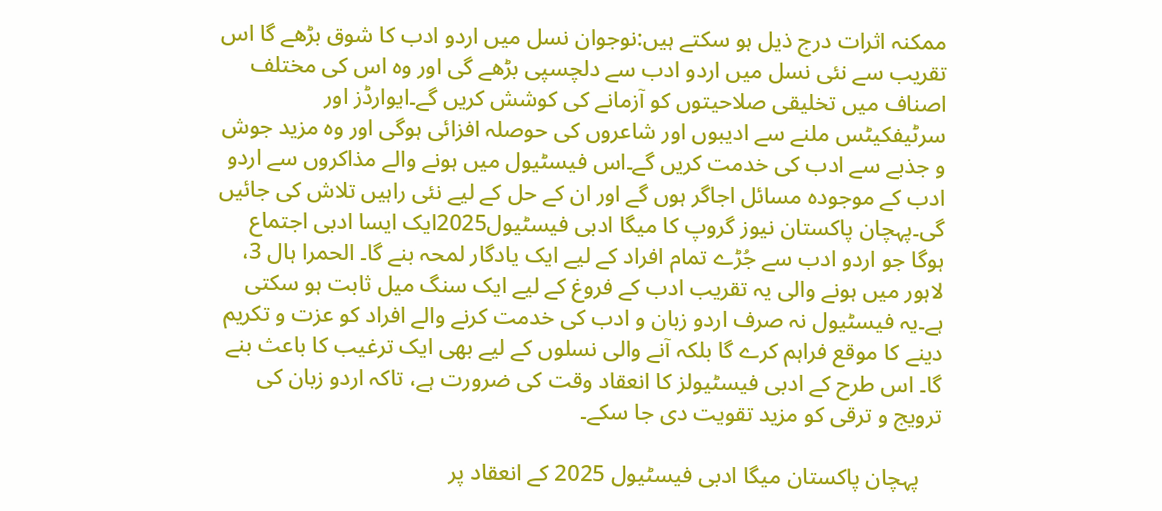ممکنہ اثرات درج ذیل ہو سکتے ہیں:نوجوان نسل میں اردو ادب کا شوق بڑھے گا اس تقریب سے نئی نسل میں اردو ادب سے دلچسپی بڑھے گی اور وہ اس کی مختلف اصناف میں تخلیقی صلاحیتوں کو آزمانے کی کوشش کریں گے۔ایوارڈز اور سرٹیفکیٹس ملنے سے ادیبوں اور شاعروں کی حوصلہ افزائی ہوگی اور وہ مزید جوش و جذبے سے ادب کی خدمت کریں گے۔اس فیسٹیول میں ہونے والے مذاکروں سے اردو ادب کے موجودہ مسائل اجاگر ہوں گے اور ان کے حل کے لیے نئی راہیں تلاش کی جائیں گی۔پہچان پاکستان نیوز گروپ کا میگا ادبی فیسٹیول2025ایک ایسا ادبی اجتماع ہوگا جو اردو ادب سے جُڑے تمام افراد کے لیے ایک یادگار لمحہ بنے گا۔ الحمرا ہال 3، لاہور میں ہونے والی یہ تقریب ادب کے فروغ کے لیے ایک سنگ میل ثابت ہو سکتی ہے۔یہ فیسٹیول نہ صرف اردو زبان و ادب کی خدمت کرنے والے افراد کو عزت و تکریم دینے کا موقع فراہم کرے گا بلکہ آنے والی نسلوں کے لیے بھی ایک ترغیب کا باعث بنے گا۔ اس طرح کے ادبی فیسٹیولز کا انعقاد وقت کی ضرورت ہے، تاکہ اردو زبان کی ترویج و ترقی کو مزید تقویت دی جا سکے۔

    پہچان پاکستان میگا ادبی فیسٹیول 2025 کے انعقاد پر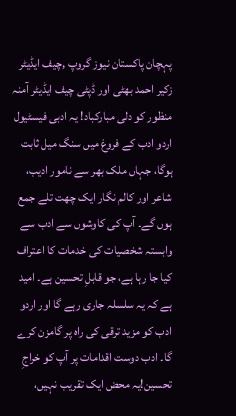پہچان پاکستان نیوز گروپ ,چیف ایڈیٹر زکیر احمد بھٹی اور ڈپٹی چیف ایڈیٹر آمنہ منظور کو دلی مبارکباد! یہ ادبی فیسٹیول اردو ادب کے فروغ میں سنگ میل ثابت ہوگا، جہاں ملک بھر سے نامور ادیب، شاعر اور کالم نگار ایک چھت تلے جمع ہوں گے۔ آپ کی کاوشوں سے ادب سے وابستہ شخصیات کی خدمات کا اعتراف کیا جا رہا ہے، جو قابلِ تحسین ہے۔ امید ہے کہ یہ سلسلہ جاری رہے گا اور اردو ادب کو مزید ترقی کی راہ پر گامزن کرے گا۔ ادب دوست اقدامات پر آپ کو خراجِ تحسین!یہ محض ایک تقریب نہیں،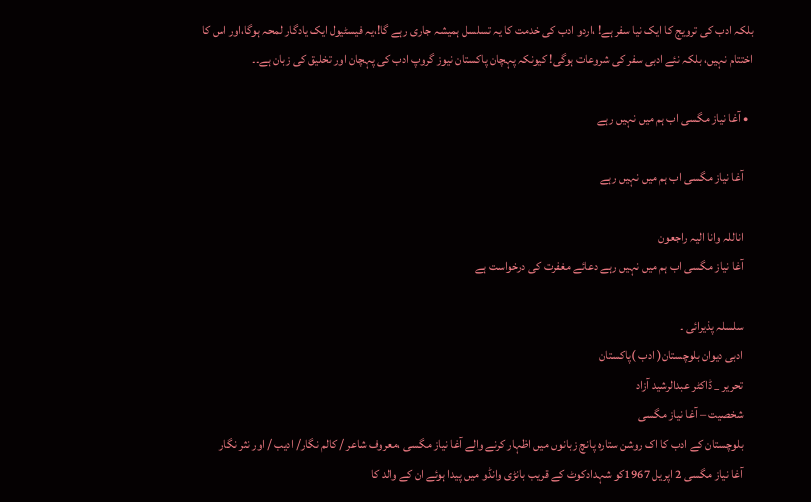بلکہ ادب کی ترویج کا ایک نیا سفر ہے! ،اردو ادب کی خدمت کا یہ تسلسل ہمیشہ جاری رہے گا!،یہ فیسٹیول ایک یادگار لمحہ ہوگا،اور اس کا اختتام نہیں، بلکہ نئے ادبی سفر کی شروعات ہوگی! کیونکہ پہچان پاکستان نیوز گروپ ادب کی پہچان اور تخلیق کی زبان ہے۔۔

  • آغا نیاز مگسی اب ہم میں نہیں رہے

    آغا نیاز مگسی اب ہم میں نہیں رہے

    اناللہ وانا الیہ راجعون
    آغا نیاز مگسی اب ہم میں نہیں رہے دعائے مغفرت کی درخواست ہے

    سلسلہ پذیرائی ۔
    ادبی دیوان بلوچستان( ادب )پاکستان
    تحریر _ ڈاکٹر عبدالرشید آزاد
    شخصیت – آغا نیاز مگسی
    بلوچستان کے ادب کا اک روشن ستارہ پانچ زبانوں میں اظہار کرنے والے آغا نیاز مگسی ،معروف شاعر / کالم نگار/ ادیب / اور نثر نگار
    آغا نیاز مگسی 2 اپریل 1967کو شہدادکوٹ کے قریب بانڑی وانڈو میں پیدا ہوئے ان کے والد کا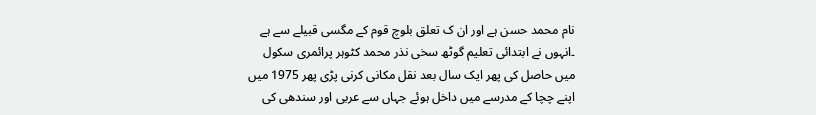نام محمد حسن ہے اور ان ک تعلق بلوچ قوم کے مگسی قبیلے سے ہے ۔انہوں نے ابتدائی تعلیم گوٹھ سخی نذر محمد کٹوہر پرائمری سکول میں حاصل کی پھر ایک سال بعد نقل مکانی کرنی پڑی پھر 1975 میں اپنے چچا کے مدرسے میں داخل ہوئے جہاں سے عربی اور سندھی کی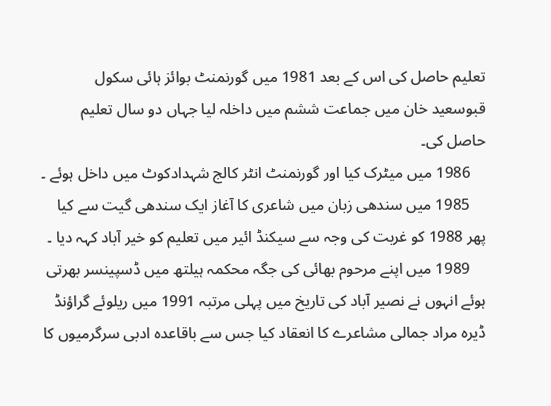تعلیم حاصل کی اس کے بعد 1981 میں گورنمنٹ بوائز ہائی سکول قبوسعید خان میں جماعت ششم میں داخلہ لیا جہاں دو سال تعلیم حاصل کی۔
    1986 میں میٹرک کیا اور گورنمنٹ انٹر کالج شہدادکوٹ میں داخل ہوئے ۔
    1985 میں سندھی زبان میں شاعری کا آغاز ایک سندھی گیت سے کیا پھر 1988 کو غربت کی وجہ سے سیکنڈ ائیر میں تعلیم کو خیر آباد کہہ دیا ۔
    1989 میں اپنے مرحوم بھائی کی جگہ محکمہ ہیلتھ میں ڈسپینسر بھرتی ہوئے انہوں نے نصیر آباد کی تاریخ میں پہلی مرتبہ 1991 میں ریلوئے گراؤنڈ ڈیرہ مراد جمالی مشاعرے کا انعقاد کیا جس سے باقاعدہ ادبی سرگرمیوں کا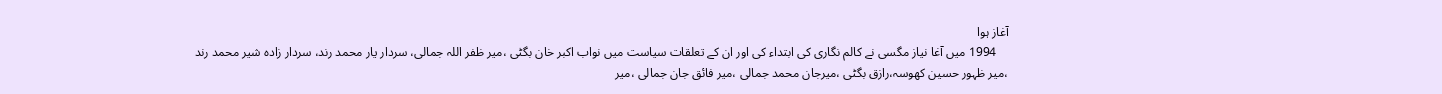آغاز ہوا
    1994 میں آغا نیاز مگسی نے کالم نگاری کی ابتداء کی اور ان کے تعلقات سیاست میں نواب اکبر خان بگٹی ،میر ظفر اللہ جمالی، سردار یار محمد رند، سردار زادہ شیر محمد رند ،میر ظہور حسین کھوسہ،رازق بگٹی ،میرجان محمد جمالی ،میر فائق جان جمالی ،میر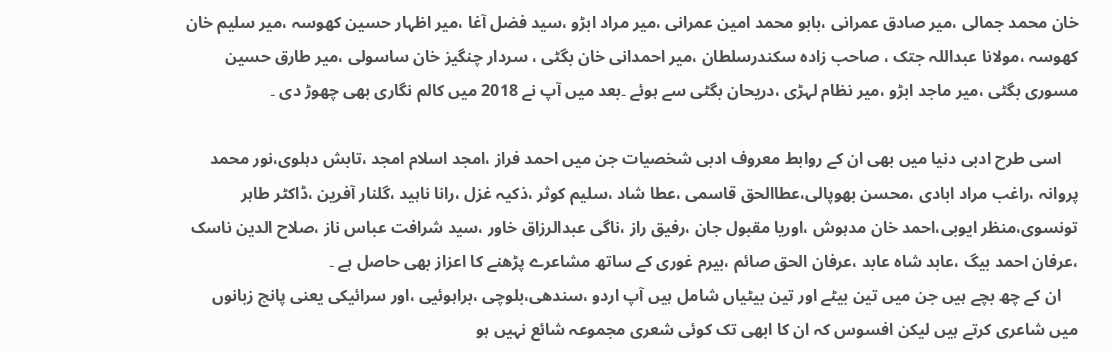خان محمد جمالی ،میر صادق عمرانی ،بابو محمد امین عمرانی ،میر مراد ابڑو ،سید فضل آغا ،میر اظہار حسین کھوسہ ،میر سلیم خان کھوسہ ،مولانا عبداللہ جتک ، صاحب زادہ سکندرسلطان ،میر احمدانی خان بگٹی ، سردار چنگیز خان ساسولی ،میر طارق حسین مسوری بگٹی ،میر ماجد ابڑو ،میر نظام لہڑی ،دریحان بگٹی سے ہوئے ۔بعد میں آپ نے 2018 میں کالم نگاری بھی چھوڑ دی ۔

    اسی طرح ادبی دنیا میں بھی ان کے روابط معروف ادبی شخصیات جن میں احمد فراز ،امجد اسلام امجد ،تابش دہلوی،نور محمد پروانہ ،راغب مراد ابادی ،محسن بھوپالی،عطاالحق قاسمی ،عطا شاد ،سلیم کوثر ،ذکیہ غزل ،رانا ناہید ،گلنار آفرین ،ڈاکٹر طاہر تونسوی،منظر ایوبی،احمد خان مدہوش ،اوریا مقبول جان ،رفیق راز ،ناگی عبدالرزاق خاور ،سید شرافت عباس ناز ،صلاح الدین ناسک ،عرفان احمد بیگ ،عابد شاہ عابد ،عرفان الحق صائم ،بیرم غوری کے ساتھ مشاعرے پڑھنے کا اعزاز بھی حاصل ہے ۔
    ان کے چھ بچے ہیں جن میں تین بیٹے اور تین بیٹیاں شامل ہیں آپ اردو ،سندھی،بلوچی ،براہوئیی ،اور سرائیکی یعنی پانچ زبانوں میں شاعری کرتے ہیں لیکن افسوس کہ ان کا ابھی تک کوئی شعری مجموعہ شائع نہیں ہو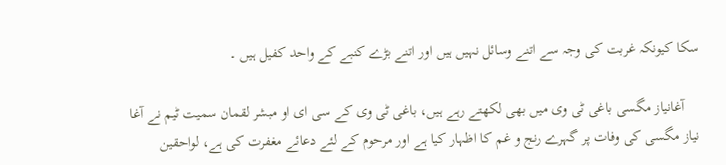سکا کیونکہ غربت کی وجہ سے اتنے وسائل نہیں ہیں اور اتنے بڑے کنبے کے واحد کفیل ہیں ۔

    آغانیاز مگسی باغی ٹی وی میں بھی لکھتے رہے ہیں، باغی ٹی وی کے سی ای او مبشر لقمان سمیت ٹیم نے آغا نیاز مگسی کی وفات پر گہرے رنج و غم کا اظہار کیا ہے اور مرحوم کے لئے دعائے مغفرت کی ہے، لواحقین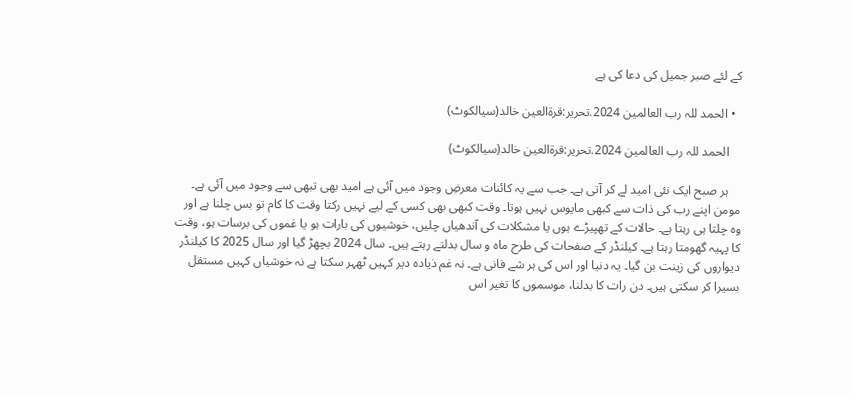کے لئے صبر جمیل کی دعا کی ہے

  • الحمد للہ رب العالمین 2024.تحریر:قرۃالعین خالد(سیالکوٹ)

    الحمد للہ رب العالمین 2024.تحریر:قرۃالعین خالد(سیالکوٹ)

    ہر صبح ایک نئی امید لے کر آتی ہے۔ جب سے یہ کائنات معرضِ وجود میں آئی ہے امید بھی تبھی سے وجود میں آئی ہے۔ مومن اپنے رب کی ذات سے کبھی مایوس نہیں ہوتا۔ وقت کبھی بھی کسی کے لیے نہیں رکتا وقت کا کام تو بس چلنا ہے اور وہ چلتا ہی رہتا ہے۔ حالات کے تھپیڑے ہوں یا مشکلات کی آندھیاں چلیں، خوشیوں کی بارات ہو یا غموں کی برسات ہو، وقت کا پہیہ گھومتا رہتا ہے۔ کیلنڈر کے صفحات کی طرح ماہ و سال بدلتے رہتے ہیں۔ سال 2024 بچھڑ گیا اور سال 2025 کا کیلنڈر دیواروں کی زینت بن گیا۔ یہ دنیا اور اس کی ہر شے فانی ہے۔ نہ غم ذیادہ دیر کہیں ٹھہر سکتا ہے نہ خوشیاں کہیں مستقل بسیرا کر سکتی ہیں۔ دن رات کا بدلنا، موسموں کا تغیر اس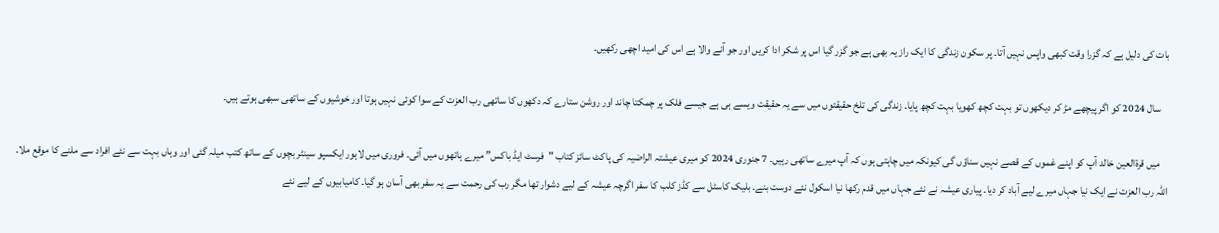بات کی دلیل ہے کہ گزرا وقت کبھی واپس نہیں آتا۔ پر سکون زندگی کا ایک راز یہ بھی ہے جو گزر گیا اس پر شکر ادا کریں اور جو آنے والا ہے اس کی امید اچھی رکھیں۔

    سال 2024 کو اگر پیچھے مڑ کر دیکھوں تو بہت کچھ کھویا بہت کچھ پایا۔ زندگی کی تلخ حقیقتوں میں سے یہ حقیقت ویسے ہی ہے جیسے فلک پر چمکتا چاند اور روشن ستارے کہ دکھوں کا ساتھی رب العزت کے سوا کوئی نہیں ہوتا اور خوشیوں کے ساتھی سبھی ہوتے ہیں۔

    میں قرۃالعین خالد آپ کو اپنے غموں کے قصے نہیں سناؤں گی کیونکہ میں چاہتی ہوں کہ آپ میرے ساتھی رہیں۔ 7 جنوری 2024 کو میری عیشتہ الراضیہ کی پاکٹ سائز کتاب "فرسٹ ایڈ باکس” میرے ہاتھوں میں آئی۔ فروری میں لاہور ایکسپو سینٹر بچوں کے ساتھ کتب میلہ گئی اور وہاں بہت سے نئے افراد سے ملنے کا موقع ملا۔ اللّہ رب العزت نے ایک نیا جہاں میرے لیے آباد کر دیا۔ پیاری عیشہ نے نئے جہاں میں قدم رکھا نیا اسکول نئے دوست بنے۔ بلیک کاسٹل سے کڈز کلب کا سفر اگرچہ عیشہ کے لیے دشوار تھا مگر رب کی رحمت سے یہ سفر بھی آسان ہو گیا۔ کامیابیوں کے لیے نئے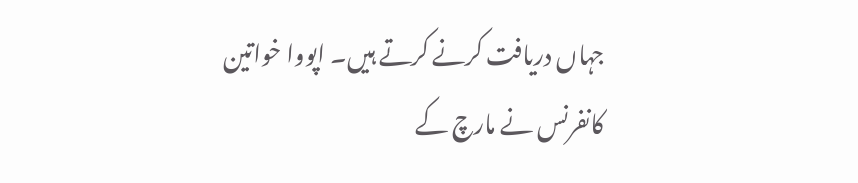جہاں دریافت کرنے کرتے ہیں۔ اپووا خواتین کانفرنس نے مارچ کے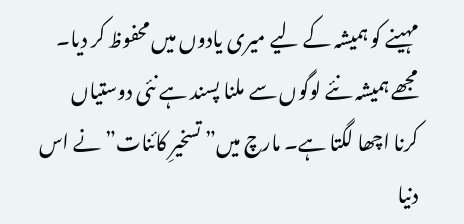مہینے کو ہمیشہ کے لیے میری یادوں میں محفوظ کر دیا۔ مجھے ہمیشہ نئے لوگوں سے ملنا پسند ہے نئی دوستیاں کرنا اچھا لگتا ہے۔ مارچ میں” تسخیرِ کائنات” نے اس دنیا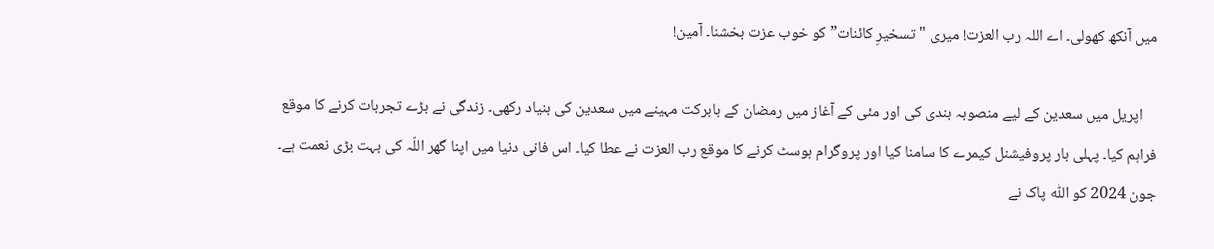میں آنکھ کھولی۔ اے اللہ رب العزت! میری "تسخیرِ کائنات” کو خوب عزت بخشنا۔ آمین!

    اپریل میں سعدین کے لیے منصوبہ بندی کی اور مئی کے آغاز میں رمضان کے بابرکت مہینے میں سعدین کی بنیاد رکھی۔ زندگی نے بڑے تجربات کرنے کا موقع فراہم کیا۔ پہلی بار پروفیشنل کیمرے کا سامنا کیا اور پروگرام ہوسٹ کرنے کا موقع رب العزت نے عطا کیا۔ اس فانی دنیا میں اپنا گھر اللّہ کی بہت بڑی نعمت ہے۔ جون 2024 کو اللّٰہ پاک نے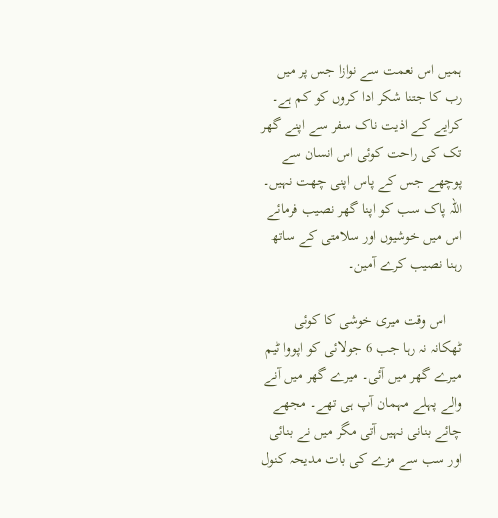ہمیں اس نعمت سے نوازا جس پر میں رب کا جتنا شکر ادا کروں کو کم ہے۔ کرایے کے اذیت ناک سفر سے اپنے گھر تک کی راحت کوئی اس انسان سے پوچھے جس کے پاس اپنی چھت نہیں۔ اللہ پاک سب کو اپنا گھر نصیب فرمائے اس میں خوشیوں اور سلامتی کے ساتھ رہنا نصیب کرے آمین۔

    اس وقت میری خوشی کا کوئی ٹھکانہ نہ رہا جب 6 جولائی کو اپووا ٹیم میرے گھر میں آئی۔ میرے گھر میں آنے والے پہلے مہمان آپ ہی تھے۔ مجھے چائے بنانی نہیں آتی مگر میں نے بنائی اور سب سے مزے کی بات مدیحہ کنول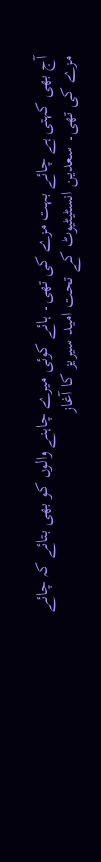آج بھی کہتی ہے چائے بہت مزے کی تھی۔ ہائے کوئی میرے چاہنے والوں کو بھی بتائے کہ چائے مزے کی تھی۔ سعدین انسٹیٹیوٹ کے تحت امید سیریز کا آغاز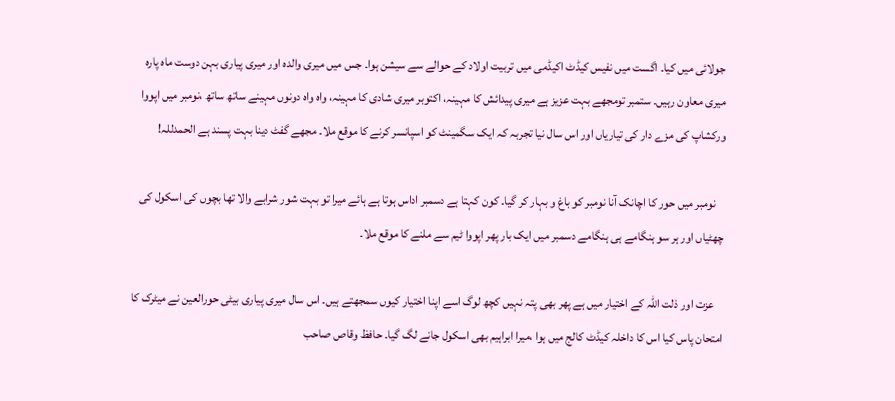جولائی میں کیا۔ اگست میں نفیس کیڈٹ اکیڈمی میں تربیت اولاد کے حوالے سے سیشن ہوا۔ جس میں میری والدہ اور میری پیاری بہن دوست ماہ پارہ میری معاون رہیں۔ ستمبر تومجھے بہت عزیز ہے میری پیدائش کا مہینہ، اکتوبر میری شادی کا مہینہ، واہ واہ دونوں مہینے ساتھ ساتھ ،نومبر میں اپووا ورکشاپ کی مزے دار کی تیاریاں اور اس سال نیا تجربہ کہ ایک سگمینٹ کو اسپانسر کرنے کا موقع ملا۔ مجھے گفٹ دینا بہت پسند ہے الحمدللہ!

    نومبر میں حور کا اچانک آنا نومبر کو باغ و بہار کر گیا۔ کون کہتا ہے دسمبر اداس ہوتا ہے ہائے میرا تو بہت شور شرابے والا تھا بچوں کی اسکول کی چھٹیاں اور ہر سو ہنگامے ہی ہنگامے دسمبر میں ایک بار پھر اپووا ٹیم سے ملنے کا موقع ملا۔

    عزت اور ذلت اللّٰہ کے اختیار میں ہے پھر بھی پتہ نہیں کچھ لوگ اسے اپنا اختیار کیوں سمجھتے ہیں۔ اس سال میری پیاری بیٹی حورالعین نے میٹرک کا امتحان پاس کیا اس کا داخلہ کیڈٹ کالج میں ہوا ،میرا ابراہیم بھی اسکول جانے لگ گیا۔ حافظ وقاص صاحب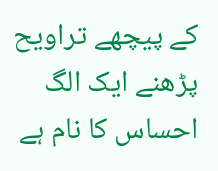کے پیچھے تراویح پڑھنے ایک الگ احساس کا نام ہے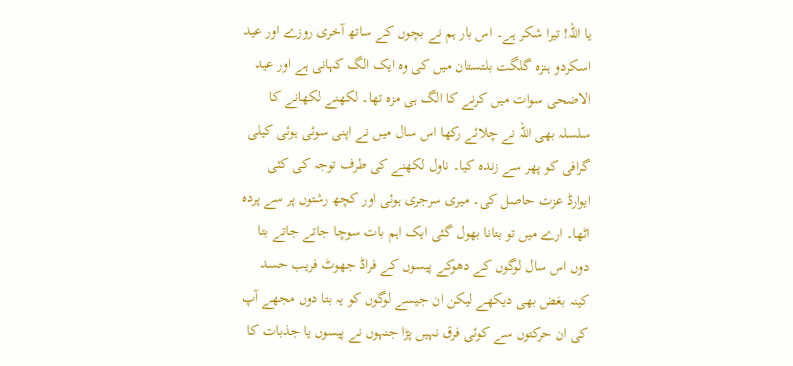یا اللہ! تیرا شکر ہے۔ اس بار ہم نے بچوں کے ساتھ آخری روزے اور عید اسکردو ہنزہ گلگت بلتستان میں کی وہ ایک الگ کہانی ہے اور عید الاضحی سوات میں کرنے کا الگ ہی مزہ تھا۔ لکھنے لکھانے کا سلسلہ بھی اللہ نے چلائے رکھا اس سال میں نے اپنی سوئی ہوئی کیلی گرافی کو پھر سے زندہ کیا۔ ناول لکھنے کی طرف توجہ کی کئی ایوارڈ عزت حاصل کی۔ میری سرجری ہوئی اور کچھ رشتوں پر سے پردہ اٹھا۔ ارے میں تو بتانا بھول گئی ایک اہم بات سوچا جاتے جاتے بتا دوں اس سال لوگوں کے دھوکے پیسوں کے فراڈ جھوٹ فریب حسد کینہ بغض بھی دیکھے لیکن ان جیسے لوگوں کو یہ بتا دوں مجھے آپ کی ان حرکتوں سے کوئی فرق نہیں پڑا جنہوں نے پیسوں یا جذبات کا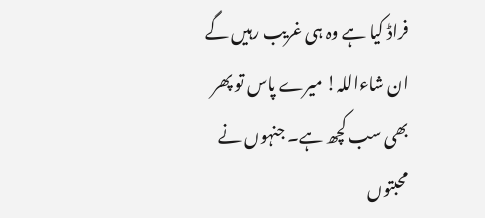فراڈ کیا ہے وہ ہی غریب رہیں گے ان شاءاللہ! میرے پاس تو پھر بھی سب کچھ ہے۔ جنہوں نے محبتوں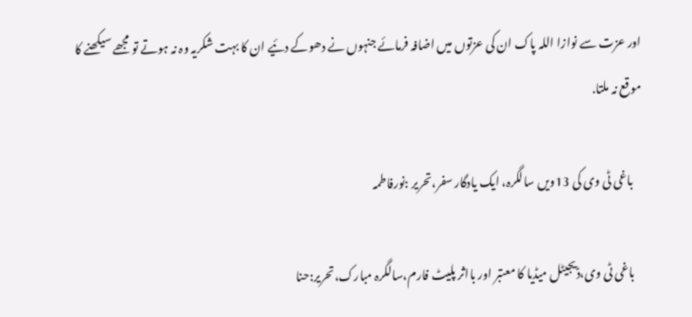اور عزت سے نوازا اللہ پاک ان کی عزتوں میں اضافہ فرمائے جنہوں نے دھوکے دئیے ان کا بہت شکریہ وہ نہ ہوتے تو مجھے سیکھنے کا موقع نہ ملتا.

    باغی ٹی وی کی 13ویں سالگرہ، ایک یادگار سفر،تحریر :نورفاطمہ

    باغی ٹی وی،ڈیجیٹل میڈیا کا معتبر اور بااثر پلیٹ فارم،سالگرہ مبارک،تحریر:حنا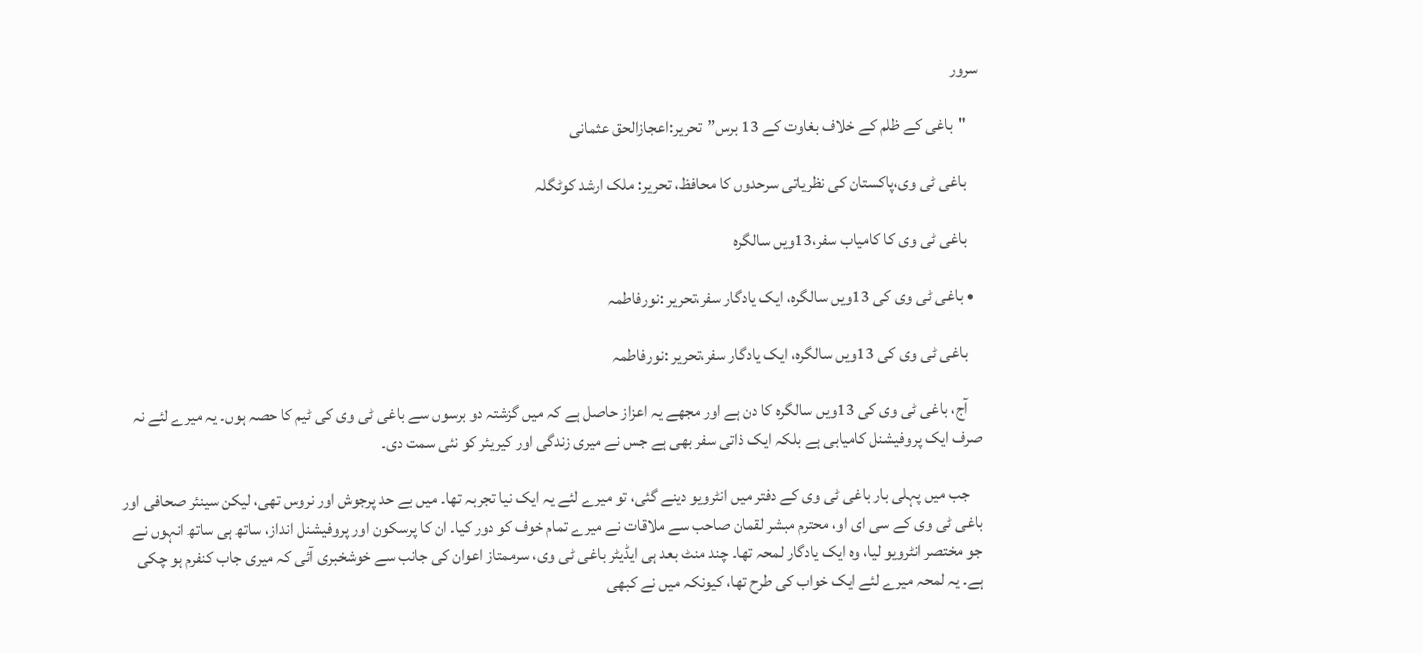سرور

    "باغی کے ظلم کے خلاف بغاوت کے 13 برس”تحریر:اعجازالحق عثمانی

    باغی ٹی وی،پاکستان کی نظریاتی سرحدوں کا محافظ، تحریر: ملک ارشد کوٹگلہ

    باغی ٹی وی کا کامیاب سفر،13ویں سالگرہ

  • باغی ٹی وی کی 13ویں سالگرہ، ایک یادگار سفر،تحریر :نورفاطمہ

    باغی ٹی وی کی 13ویں سالگرہ، ایک یادگار سفر،تحریر :نورفاطمہ

    آج، باغی ٹی وی کی 13ویں سالگرہ کا دن ہے اور مجھے یہ اعزاز حاصل ہے کہ میں گزشتہ دو برسوں سے باغی ٹی وی کی ٹیم کا حصہ ہوں۔ یہ میرے لئے نہ صرف ایک پروفیشنل کامیابی ہے بلکہ ایک ذاتی سفر بھی ہے جس نے میری زندگی اور کیریئر کو نئی سمت دی۔

    جب میں پہلی بار باغی ٹی وی کے دفتر میں انٹرویو دینے گئی، تو میرے لئے یہ ایک نیا تجربہ تھا۔ میں بے حد پرجوش اور نروس تھی، لیکن سینئر صحافی اور باغی ٹی وی کے سی ای او، محترم مبشر لقمان صاحب سے ملاقات نے میرے تمام خوف کو دور کیا۔ ان کا پرسکون اور پروفیشنل انداز، ساتھ ہی ساتھ انہوں نے جو مختصر انٹرویو لیا، وہ ایک یادگار لمحہ تھا۔ چند منٹ بعد ہی ایڈیٹر باغی ٹی وی، سرممتاز اعوان کی جانب سے خوشخبری آئی کہ میری جاب کنفرم ہو چکی ہے۔ یہ لمحہ میرے لئے ایک خواب کی طرح تھا، کیونکہ میں نے کبھی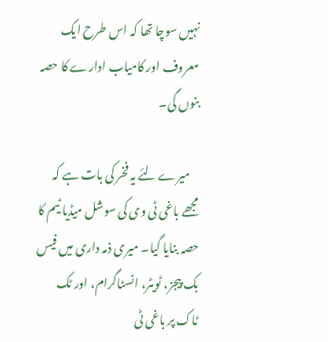نہیں سوچا تھا کہ اس طرح ایک معروف اور کامیاب ادارے کا حصہ بنوں گی۔

    میرے لئے یہ فخر کی بات ہے کہ مجھے باغی ٹی وی کی سوشل میڈیا ٹیم کا حصہ بنایا گیا۔ میری ذمہ داری میں فیس بک پیجز، ٹویٹر، انسٹاگرام، اور ٹک ٹاک پر باغی ٹی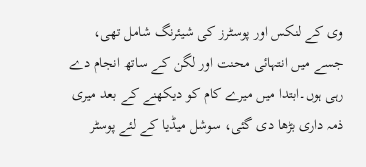وی کے لنکس اور پوسٹرز کی شیئرنگ شامل تھی، جسے میں انتہائی محنت اور لگن کے ساتھ انجام دے رہی ہوں۔ابتدا میں میرے کام کو دیکھنے کے بعد میری ذمہ داری بڑھا دی گئی، سوشل میڈیا کے لئے پوسٹر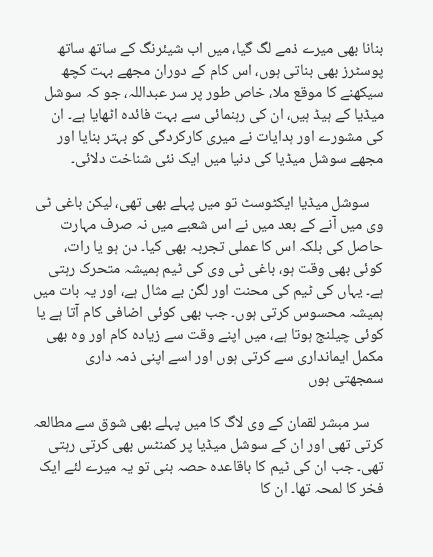بنانا بھی میرے ذمے لگ گیا، میں اب شیئرنگ کے ساتھ ساتھ پوسٹرز بھی بناتی ہوں، اس کام کے دوران مجھے بہت کچھ سیکھنے کا موقع ملا، خاص طور پر سر عبداللہ، جو کہ سوشل میڈیا کے ہیڈ ہیں، ان کی رہنمائی سے بہت فائدہ اٹھایا ہے۔ ان کی مشورے اور ہدایات نے میری کارکردگی کو بہتر بنایا اور مجھے سوشل میڈیا کی دنیا میں ایک نئی شناخت دلائی۔

    سوشل میڈیا ایکٹوسٹ تو میں پہلے بھی تھی، لیکن باغی ٹی وی میں آنے کے بعد میں نے اس شعبے میں نہ صرف مہارت حاصل کی بلکہ اس کا عملی تجربہ بھی کیا۔ دن ہو یا رات، کوئی بھی وقت ہو، باغی ٹی وی کی ٹیم ہمیشہ متحرک رہتی ہے۔ یہاں کی ٹیم کی محنت اور لگن بے مثال ہے، اور یہ بات میں ہمیشہ محسوس کرتی ہوں۔ جب بھی کوئی اضافی کام آتا ہے یا کوئی چیلنج ہوتا ہے، میں اپنے وقت سے زیادہ کام اور وہ بھی مکمل ایمانداری سے کرتی ہوں اور اسے اپنی ذمہ داری سمجھتی ہوں

    سر مبشر لقمان کے وی لاگ کا میں پہلے بھی شوق سے مطالعہ کرتی تھی اور ان کے سوشل میڈیا پر کمنٹس بھی کرتی رہتی تھی۔ جب ان کی ٹیم کا باقاعدہ حصہ بنی تو یہ میرے لئے ایک فخر کا لمحہ تھا۔ ان کا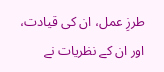طرزِ عمل، ان کی قیادت، اور ان کے نظریات نے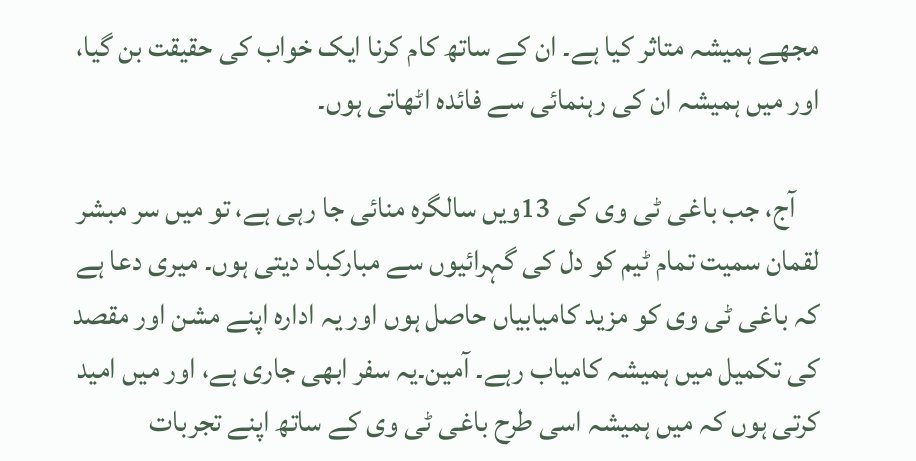مجھے ہمیشہ متاثر کیا ہے۔ ان کے ساتھ کام کرنا ایک خواب کی حقیقت بن گیا، اور میں ہمیشہ ان کی رہنمائی سے فائدہ اٹھاتی ہوں۔

    آج، جب باغی ٹی وی کی 13ویں سالگرہ منائی جا رہی ہے، تو میں سر مبشر لقمان سمیت تمام ٹیم کو دل کی گہرائیوں سے مبارکباد دیتی ہوں۔ میری دعا ہے کہ باغی ٹی وی کو مزید کامیابیاں حاصل ہوں اور یہ ادارہ اپنے مشن اور مقصد کی تکمیل میں ہمیشہ کامیاب رہے۔ آمین۔یہ سفر ابھی جاری ہے، اور میں امید کرتی ہوں کہ میں ہمیشہ اسی طرح باغی ٹی وی کے ساتھ اپنے تجربات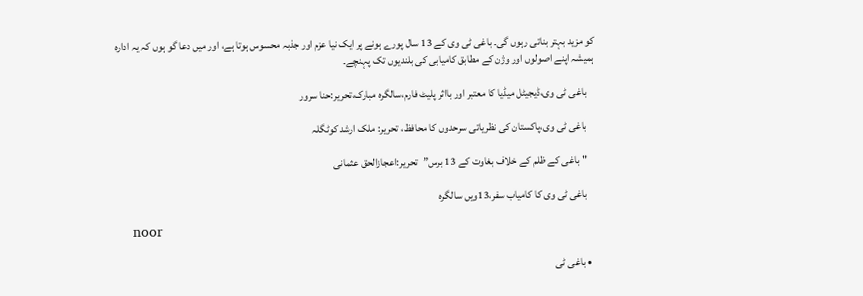کو مزید بہتر بناتی رہوں گی۔ باغی ٹی وی کے 13 سال پورے ہونے پر ایک نیا عزم اور جذبہ محسوس ہوتا ہے، اور میں دعا گو ہوں کہ یہ ادارہ ہمیشہ اپنے اصولوں اور وژن کے مطابق کامیابی کی بلندیوں تک پہنچے۔

    باغی ٹی وی،ڈیجیٹل میڈیا کا معتبر اور بااثر پلیٹ فارم،سالگرہ مبارک،تحریر:حنا سرور

    باغی ٹی وی،پاکستان کی نظریاتی سرحدوں کا محافظ، تحریر: ملک ارشد کوٹگلہ

    "باغی کے ظلم کے خلاف بغاوت کے 13 برس”تحریر:اعجازالحق عثمانی

    باغی ٹی وی کا کامیاب سفر،13ویں سالگرہ

    noor

  • باغی ٹی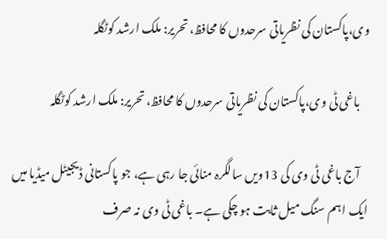وی،پاکستان کی نظریاتی سرحدوں کا محافظ، تحریر: ملک ارشد کوٹگلہ

    باغی ٹی وی،پاکستان کی نظریاتی سرحدوں کا محافظ، تحریر: ملک ارشد کوٹگلہ

    آج باغی ٹی وی کی 13ویں سالگرہ منائی جا رہی ہے، جو پاکستانی ڈیجیٹل میڈیا میں ایک اہم سنگ میل ثابت ہو چکی ہے۔ باغی ٹی وی نہ صرف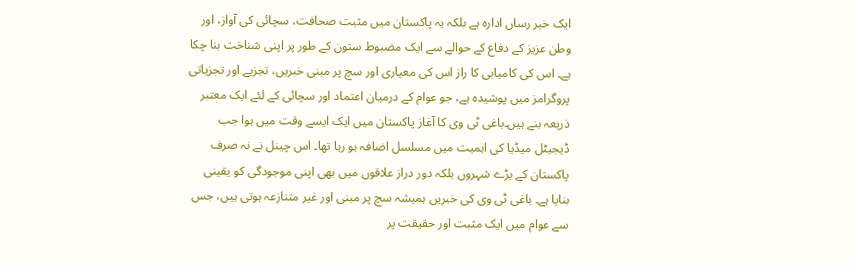ایک خبر رساں ادارہ ہے بلکہ یہ پاکستان میں مثبت صحافت، سچائی کی آواز، اور وطن عزیز کے دفاع کے حوالے سے ایک مضبوط ستون کے طور پر اپنی شناخت بنا چکا ہے۔ اس کی کامیابی کا راز اس کی معیاری اور سچ پر مبنی خبریں، تجزیے اور تجزیاتی پروگرامز میں پوشیدہ ہے، جو عوام کے درمیان اعتماد اور سچائی کے لئے ایک معتبر ذریعہ بنے ہیں۔باغی ٹی وی کا آغاز پاکستان میں ایک ایسے وقت میں ہوا جب ڈیجیٹل میڈیا کی اہمیت میں مسلسل اضافہ ہو رہا تھا۔ اس چینل نے نہ صرف پاکستان کے بڑے شہروں بلکہ دور دراز علاقوں میں بھی اپنی موجودگی کو یقینی بنایا ہے۔ باغی ٹی وی کی خبریں ہمیشہ سچ پر مبنی اور غیر متنازعہ ہوتی ہیں، جس سے عوام میں ایک مثبت اور حقیقت پر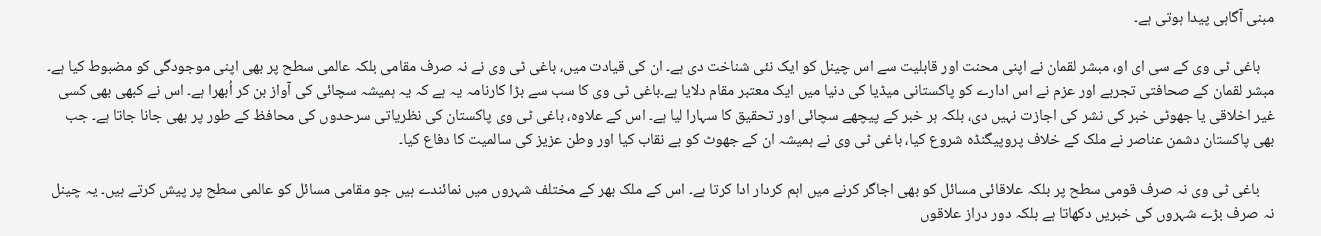مبنی آگاہی پیدا ہوتی ہے۔

    باغی ٹی وی کے سی ای او، مبشر لقمان نے اپنی محنت اور قابلیت سے اس چینل کو ایک نئی شناخت دی ہے۔ ان کی قیادت میں، باغی ٹی وی نے نہ صرف مقامی بلکہ عالمی سطح پر بھی اپنی موجودگی کو مضبوط کیا ہے۔ مبشر لقمان کے صحافتی تجربے اور عزم نے اس ادارے کو پاکستانی میڈیا کی دنیا میں ایک معتبر مقام دلایا ہے۔باغی ٹی وی کا سب سے بڑا کارنامہ یہ ہے کہ یہ ہمیشہ سچائی کی آواز بن کر اُبھرا ہے۔ اس نے کبھی بھی کسی غیر اخلاقی یا جھوٹی خبر کی نشر کی اجازت نہیں دی، بلکہ ہر خبر کے پیچھے سچائی اور تحقیق کا سہارا لیا ہے۔ اس کے علاوہ، باغی ٹی وی پاکستان کی نظریاتی سرحدوں کی محافظ کے طور پر بھی جانا جاتا ہے۔ جب بھی پاکستان دشمن عناصر نے ملک کے خلاف پروپیگنڈہ شروع کیا، باغی ٹی وی نے ہمیشہ ان کے جھوٹ کو بے نقاب کیا اور وطن عزیز کی سالمیت کا دفاع کیا۔

    باغی ٹی وی نہ صرف قومی سطح پر بلکہ علاقائی مسائل کو بھی اجاگر کرنے میں اہم کردار ادا کرتا ہے۔ اس کے ملک بھر کے مختلف شہروں میں نمائندے ہیں جو مقامی مسائل کو عالمی سطح پر پیش کرتے ہیں۔ یہ چینل نہ صرف بڑے شہروں کی خبریں دکھاتا ہے بلکہ دور دراز علاقوں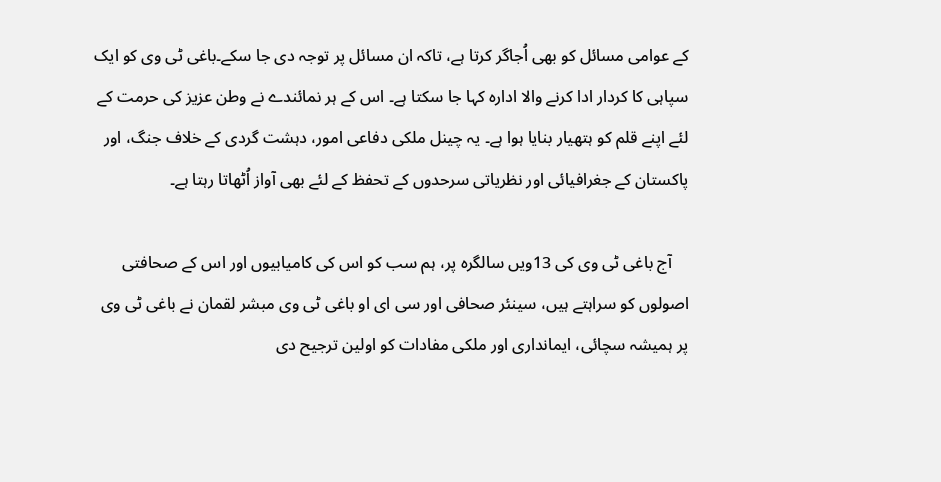کے عوامی مسائل کو بھی اُجاگر کرتا ہے، تاکہ ان مسائل پر توجہ دی جا سکے۔باغی ٹی وی کو ایک سپاہی کا کردار ادا کرنے والا ادارہ کہا جا سکتا ہے۔ اس کے ہر نمائندے نے وطن عزیز کی حرمت کے لئے اپنے قلم کو ہتھیار بنایا ہوا ہے۔ یہ چینل ملکی دفاعی امور، دہشت گردی کے خلاف جنگ، اور پاکستان کے جغرافیائی اور نظریاتی سرحدوں کے تحفظ کے لئے بھی آواز اُٹھاتا رہتا ہے۔

    آج باغی ٹی وی کی 13ویں سالگرہ پر، ہم سب کو اس کی کامیابیوں اور اس کے صحافتی اصولوں کو سراہتے ہیں، سینئر صحافی اور سی ای او باغی ٹی وی مبشر لقمان نے باغی ٹی وی پر ہمیشہ سچائی، ایمانداری اور ملکی مفادات کو اولین ترجیح دی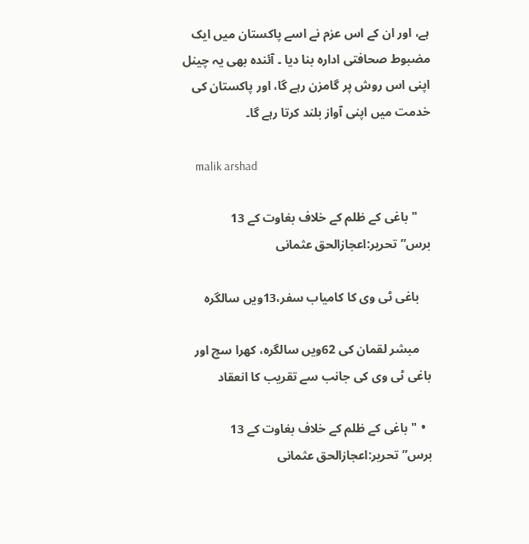ہے، اور ان کے اس عزم نے اسے پاکستان میں ایک مضبوط صحافتی ادارہ بنا دیا ۔ آئندہ بھی یہ چینل اپنی اس روش پر گامزن رہے گا، اور پاکستان کی خدمت میں اپنی آواز بلند کرتا رہے گا۔

    malik arshad

    "باغی کے ظلم کے خلاف بغاوت کے 13 برس”تحریر:اعجازالحق عثمانی

    باغی ٹی وی کا کامیاب سفر،13ویں سالگرہ

    مبشر لقمان کی 62ویں سالگرہ، کھرا سچ اور باغی ٹی وی کی جانب سے تقریب کا انعقاد

  • "باغی کے ظلم کے خلاف بغاوت کے 13 برس”تحریر:اعجازالحق عثمانی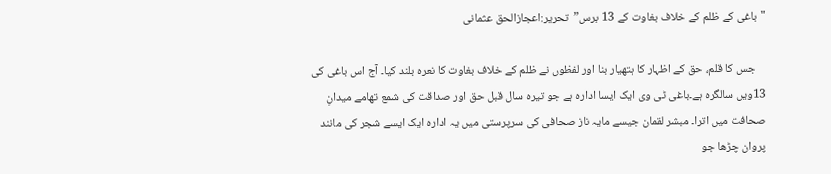"باغی کے ظلم کے خلاف بغاوت کے 13 برس”تحریر:اعجازالحق عثمانی

    جس کا قلم، حق کے اظہار کا ہتھیار بنا اور لفظوں نے ظلم کے خلاف بغاوت کا نعرہ بلند کیا۔ آج اس باغی کی 13ویں سالگرہ ہے۔باغی ٹی وی ایک ایسا ادارہ ہے جو تیرہ سال قبل حق اور صداقت کی شمع تھامے میدانِ صحافت میں اترا۔ مبشر لقمان جیسے مایہ ناز صحافی کی سرپرستی میں یہ ادارہ ایک ایسے شجر کی مانند پروان چڑھا جو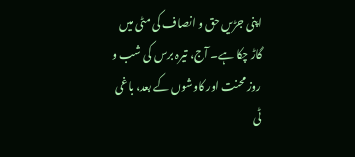اپنی جڑیں حق و انصاف کی مٹی میں گاڑ چکا ہے۔ آج، تیرہ برس کی شب و روز محنت اور کاوشوں کے بعد، باغی ٹی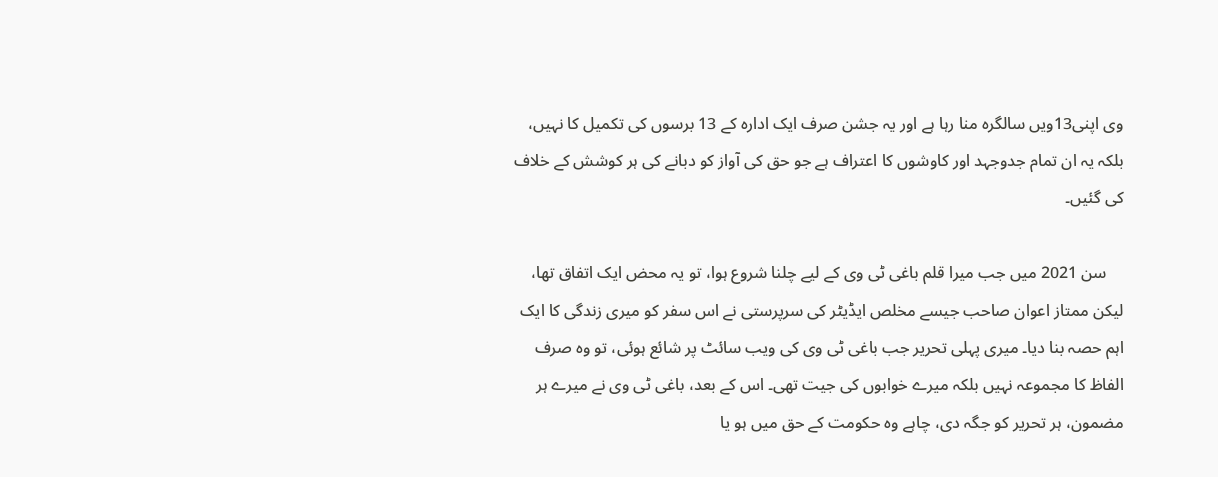وی اپنی13ویں سالگرہ منا رہا ہے اور یہ جشن صرف ایک ادارہ کے 13 برسوں کی تکمیل کا نہیں، بلکہ یہ ان تمام جدوجہد اور کاوشوں کا اعتراف ہے جو حق کی آواز کو دبانے کی ہر کوشش کے خلاف کی گئیں۔

    سن 2021 میں جب میرا قلم باغی ٹی وی کے لیے چلنا شروع ہوا، تو یہ محض ایک اتفاق تھا، لیکن ممتاز اعوان صاحب جیسے مخلص ایڈیٹر کی سرپرستی نے اس سفر کو میری زندگی کا ایک اہم حصہ بنا دیا۔ میری پہلی تحریر جب باغی ٹی وی کی ویب سائٹ پر شائع ہوئی، تو وہ صرف الفاظ کا مجموعہ نہیں بلکہ میرے خوابوں کی جیت تھی۔ اس کے بعد، باغی ٹی وی نے میرے ہر مضمون، ہر تحریر کو جگہ دی، چاہے وہ حکومت کے حق میں ہو یا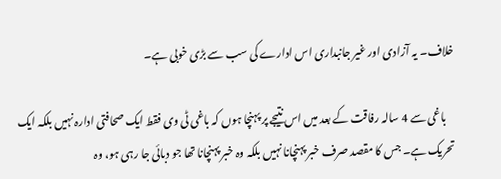خلاف۔ یہ آزادی اور غیر جانبداری اس ادارے کی سب سے بڑی خوبی ہے۔

    باغی سے 4 سالہ رفاقت کے بعد میں اس نتیجے پر پہنچا ہوں کہ باغی ٹی وی فقط ایک صحافتی ادارہ نہیں بلکہ ایک تحریک ہے۔ جس کا مقصد صرف خبر پہنچانا نہیں بلکہ وہ خبر پہنچانا تھا جو دبائی جا رہی ہو، وہ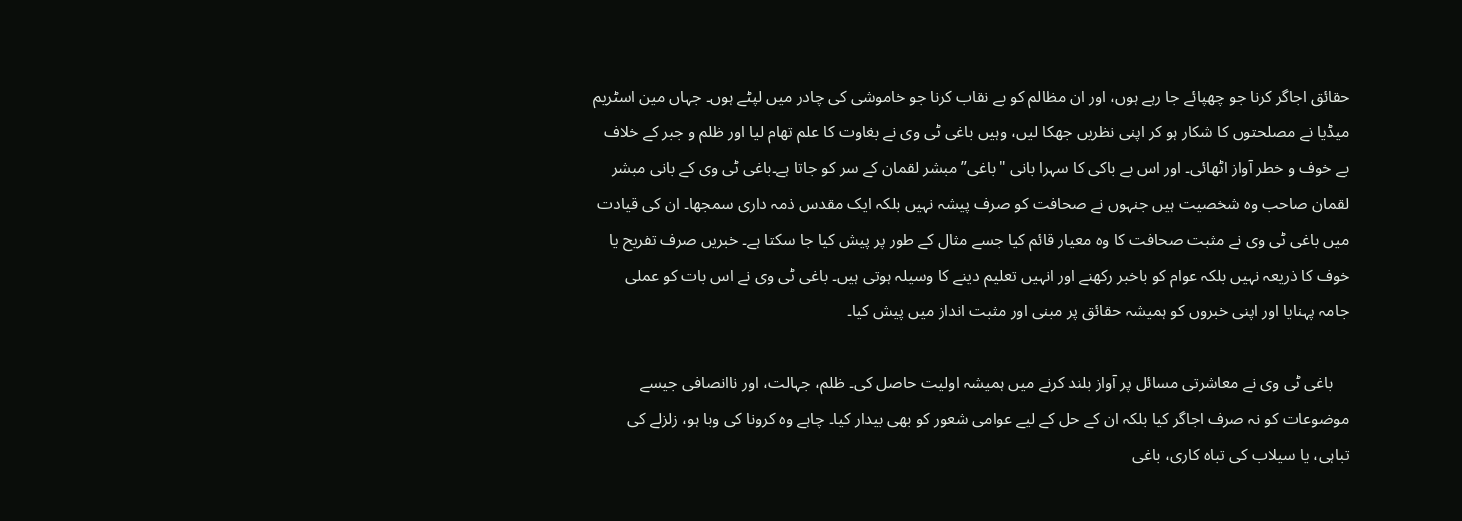حقائق اجاگر کرنا جو چھپائے جا رہے ہوں، اور ان مظالم کو بے نقاب کرنا جو خاموشی کی چادر میں لپٹے ہوں۔ جہاں مین اسٹریم میڈیا نے مصلحتوں کا شکار ہو کر اپنی نظریں جھکا لیں، وہیں باغی ٹی وی نے بغاوت کا علم تھام لیا اور ظلم و جبر کے خلاف بے خوف و خطر آواز اٹھائی۔ اور اس بے باکی کا سہرا بانی "باغی” مبشر لقمان کے سر کو جاتا ہے۔باغی ٹی وی کے بانی مبشر لقمان صاحب وہ شخصیت ہیں جنہوں نے صحافت کو صرف پیشہ نہیں بلکہ ایک مقدس ذمہ داری سمجھا۔ ان کی قیادت میں باغی ٹی وی نے مثبت صحافت کا وہ معیار قائم کیا جسے مثال کے طور پر پیش کیا جا سکتا ہے۔ خبریں صرف تفریح یا خوف کا ذریعہ نہیں بلکہ عوام کو باخبر رکھنے اور انہیں تعلیم دینے کا وسیلہ ہوتی ہیں۔ باغی ٹی وی نے اس بات کو عملی جامہ پہنایا اور اپنی خبروں کو ہمیشہ حقائق پر مبنی اور مثبت انداز میں پیش کیا۔

    باغی ٹی وی نے معاشرتی مسائل پر آواز بلند کرنے میں ہمیشہ اولیت حاصل کی۔ ظلم، جہالت، اور ناانصافی جیسے موضوعات کو نہ صرف اجاگر کیا بلکہ ان کے حل کے لیے عوامی شعور کو بھی بیدار کیا۔ چاہے وہ کرونا کی وبا ہو، زلزلے کی تباہی، یا سیلاب کی تباہ کاری، باغی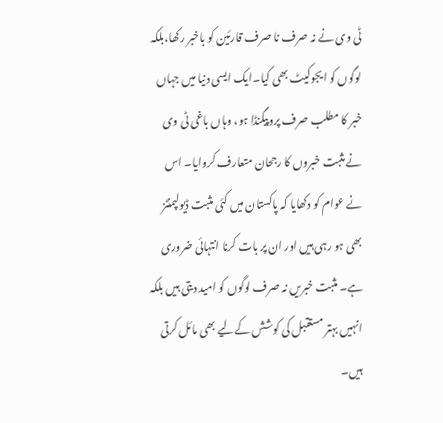ٹی وی نے نہ صرف نا صرف قارئین کو باخبر رکھا،بلکہ لوگوں کو ایجوکیٹ بھی کیا۔ایک ایسی دنیا میں جہاں خبر کا مطلب صرف پروپیگنڈا ہو، وہاں باغی ٹی وی نے مثبت خبروں کا رجحان متعارف کروایا۔ اس نے عوام کو دکھایا کہ پاکستان میں کئی مثبت ڈیولپمنٹز بھی ہو رہی ہیں اور ان پر بات کرنا انتہائی ضروری ہے۔ مثبت خبریں نہ صرف لوگوں کو امید دیتی ہیں بلکہ انہیں بہتر مستقبل کی کوشش کےلیے بھی مائل کرتی ہیں۔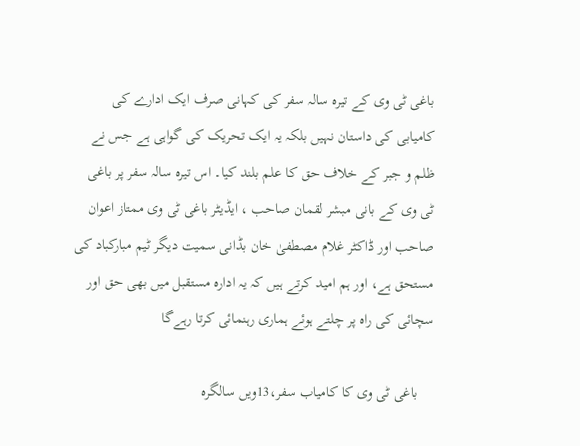باغی ٹی وی کے تیرہ سالہ سفر کی کہانی صرف ایک ادارے کی کامیابی کی داستان نہیں بلکہ یہ ایک تحریک کی گواہی ہے جس نے ظلم و جبر کے خلاف حق کا علم بلند کیا۔ اس تیرہ سالہ سفر پر باغی ٹی وی کے بانی مبشر لقمان صاحب ، ایڈیٹر باغی ٹی وی ممتاز اعوان صاحب اور ڈاکٹر غلام مصطفیٰ خان بڈانی سمیت دیگر ٹیم مبارکباد کی مستحق ہے، اور ہم امید کرتے ہیں کہ یہ ادارہ مستقبل میں بھی حق اور سچائی کی راہ پر چلتے ہوئے ہماری رہنمائی کرتا رہےگا

    باغی ٹی وی کا کامیاب سفر،13ویں سالگرہ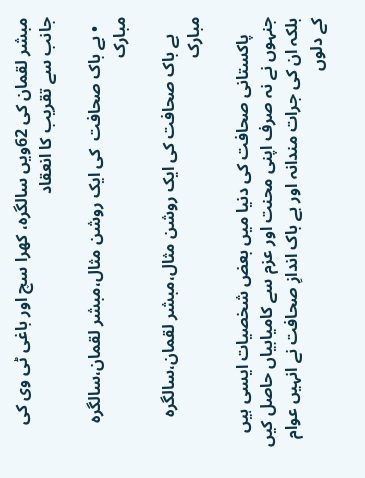مبشر لقمان کی 62ویں سالگرہ، کھرا سچ اور باغی ٹی وی کی جانب سے تقریب کا انعقاد

  • بے باک صحافت  کی ایک روشن مثال،مبشر لقمان،سالگرہ مبارک

    بے باک صحافت کی ایک روشن مثال،مبشر لقمان،سالگرہ مبارک

    پاکستانی صحافت کی دنیا میں بعض شخصیات ایسی ہیں جنہوں نے نہ صرف اپنی محنت اور عزم سے کامیابیاں حاصل کیں بلکہ ان کی جرات مندانہ اور بے باک اندازِ صحافت نے انہیں عوام کے دلوں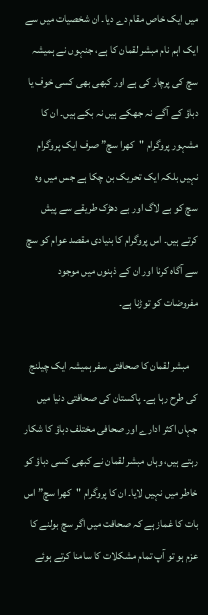میں ایک خاص مقام دے دیا۔ ان شخصیات میں سے ایک اہم نام مبشر لقمان کا ہے، جنہوں نے ہمیشہ سچ کی پرچار کی ہے اور کبھی بھی کسی خوف یا دباؤ کے آگے نہ جھکے ہیں نہ بکے ہیں۔ ان کا مشہور پروگرام "کھرا سچ” صرف ایک پروگرام نہیں بلکہ ایک تحریک بن چکا ہے جس میں وہ سچ کو بے لاگ اور بے دھڑک طریقے سے پیش کرتے ہیں۔ اس پروگرام کا بنیادی مقصد عوام کو سچ سے آگاہ کرنا اور ان کے ذہنوں میں موجود مفروضات کو توڑنا ہے۔

    مبشر لقمان کا صحافتی سفر ہمیشہ ایک چیلنج کی طرح رہا ہے۔ پاکستان کی صحافتی دنیا میں جہاں اکثر ادارے اور صحافی مختلف دباؤ کا شکار رہتے ہیں، وہاں مبشر لقمان نے کبھی کسی دباؤ کو خاطر میں نہیں لایا۔ ان کا پروگرام "کھرا سچ” اس بات کا غماز ہے کہ صحافت میں اگر سچ بولنے کا عزم ہو تو آپ تمام مشکلات کا سامنا کرتے ہوئے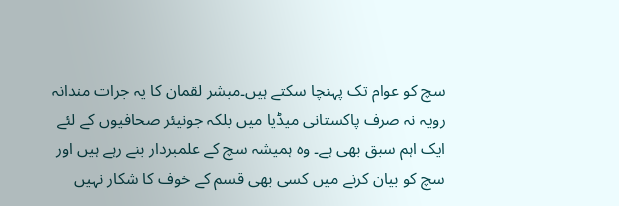سچ کو عوام تک پہنچا سکتے ہیں۔مبشر لقمان کا یہ جرات مندانہ رویہ نہ صرف پاکستانی میڈیا میں بلکہ جونیئر صحافیوں کے لئے ایک اہم سبق بھی ہے۔ وہ ہمیشہ سچ کے علمبردار بنے رہے ہیں اور سچ کو بیان کرنے میں کسی بھی قسم کے خوف کا شکار نہیں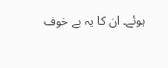ہوئے۔ ان کا یہ بے خوف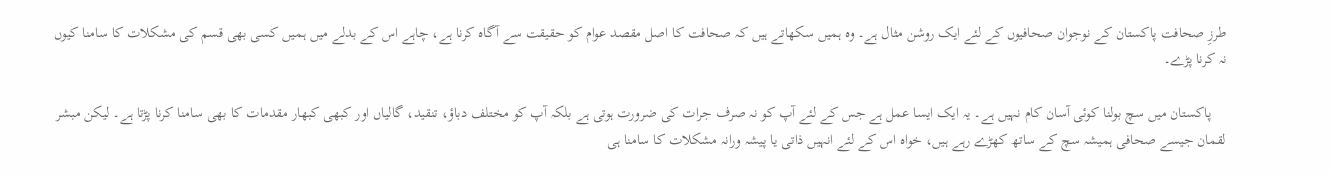طرزِ صحافت پاکستان کے نوجوان صحافیوں کے لئے ایک روشن مثال ہے۔ وہ ہمیں سکھاتے ہیں کہ صحافت کا اصل مقصد عوام کو حقیقت سے آگاہ کرنا ہے، چاہے اس کے بدلے میں ہمیں کسی بھی قسم کی مشکلات کا سامنا کیوں نہ کرنا پڑے۔

    پاکستان میں سچ بولنا کوئی آسان کام نہیں ہے۔ یہ ایک ایسا عمل ہے جس کے لئے آپ کو نہ صرف جرات کی ضرورت ہوتی ہے بلکہ آپ کو مختلف دباؤ، تنقید، گالیاں اور کبھی کبھار مقدمات کا بھی سامنا کرنا پڑتا ہے۔ لیکن مبشر لقمان جیسے صحافی ہمیشہ سچ کے ساتھ کھڑے رہے ہیں، خواہ اس کے لئے انہیں ذاتی یا پیشہ ورانہ مشکلات کا سامنا ہی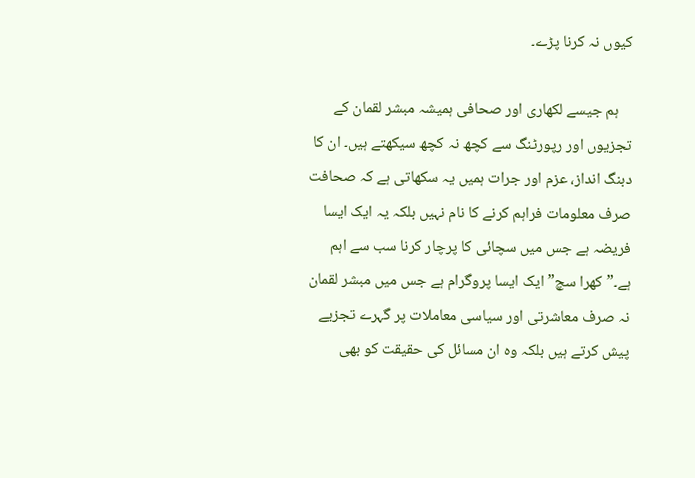کیوں نہ کرنا پڑے۔

    ہم جیسے لکھاری اور صحافی ہمیشہ مبشر لقمان کے تجزیوں اور رپورٹنگ سے کچھ نہ کچھ سیکھتے ہیں۔ ان کا دبنگ انداز، عزم اور جرات ہمیں یہ سکھاتی ہے کہ صحافت صرف معلومات فراہم کرنے کا نام نہیں بلکہ یہ ایک ایسا فریضہ ہے جس میں سچائی کا پرچار کرنا سب سے اہم ہے۔”کھرا سچ” ایک ایسا پروگرام ہے جس میں مبشر لقمان نہ صرف معاشرتی اور سیاسی معاملات پر گہرے تجزیے پیش کرتے ہیں بلکہ وہ ان مسائل کی حقیقت کو بھی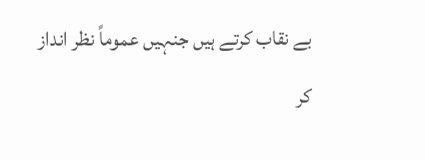بے نقاب کرتے ہیں جنہیں عموماً نظر انداز کر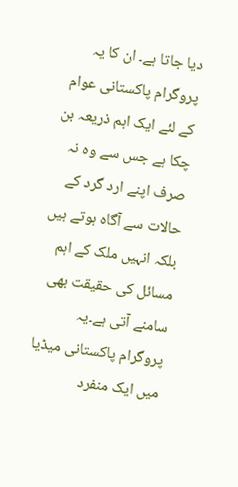دیا جاتا ہے۔ ان کا یہ پروگرام پاکستانی عوام کے لئے ایک اہم ذریعہ بن چکا ہے جس سے وہ نہ صرف اپنے ارد گرد کے حالات سے آگاہ ہوتے ہیں بلکہ انہیں ملک کے اہم مسائل کی حقیقت بھی سامنے آتی ہے۔یہ پروگرام پاکستانی میڈیا میں ایک منفرد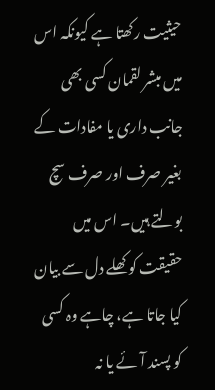حیثیت رکھتا ہے کیونکہ اس میں مبشر لقمان کسی بھی جانب داری یا مفادات کے بغیر صرف اور صرف سچ بولتے ہیں۔ اس میں حقیقت کو کھلے دل سے بیان کیا جاتا ہے، چاہے وہ کسی کو پسند آئے یا نہ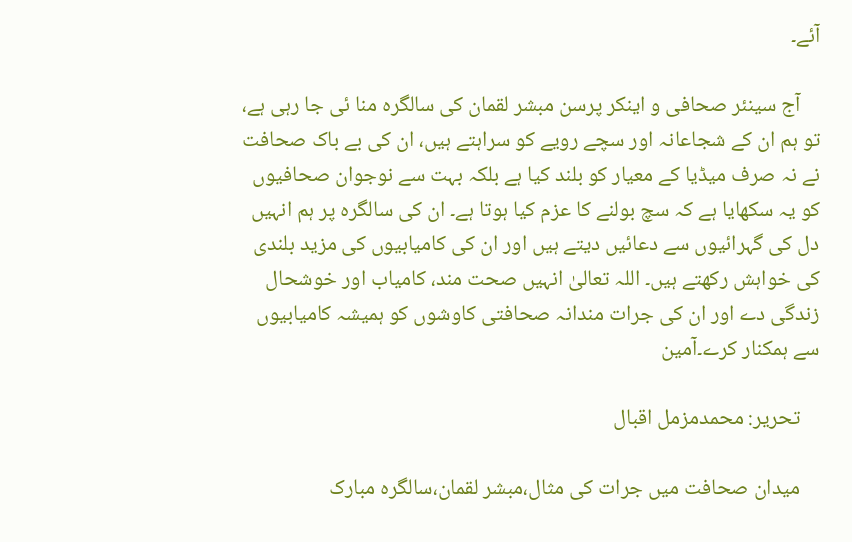آئے۔

    آج سینئر صحافی و اینکر پرسن مبشر لقمان کی سالگرہ منا ئی جا رہی ہے، تو ہم ان کے شجاعانہ اور سچے رویے کو سراہتے ہیں، ان کی بے باک صحافت نے نہ صرف میڈیا کے معیار کو بلند کیا ہے بلکہ بہت سے نوجوان صحافیوں کو یہ سکھایا ہے کہ سچ بولنے کا عزم کیا ہوتا ہے۔ ان کی سالگرہ پر ہم انہیں دل کی گہرائیوں سے دعائیں دیتے ہیں اور ان کی کامیابیوں کی مزید بلندی کی خواہش رکھتے ہیں۔ اللہ تعالیٰ انہیں صحت مند، کامیاب اور خوشحال زندگی دے اور ان کی جرات مندانہ صحافتی کاوشوں کو ہمیشہ کامیابیوں سے ہمکنار کرے۔آمین

    تحریر: محمدمزمل اقبال

    میدان صحافت میں جرات کی مثال،مبشر لقمان،سالگرہ مبارک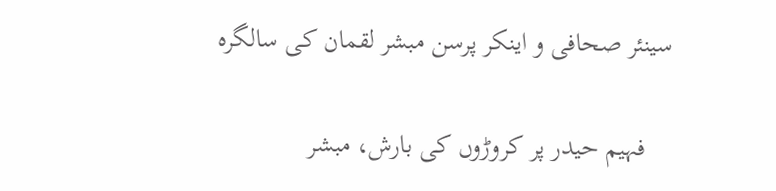سینئر صحافی و اینکر پرسن مبشر لقمان کی سالگرہ

    فہیم حیدر پر کروڑوں کی بارش، مبشر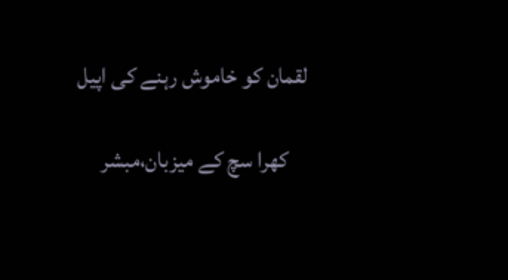لقمان کو خاموش رہنے کی اپیل

    کھرا سچ کے میزبان،مبشر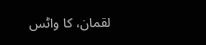لقمان، کا واٹس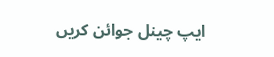ایپ چینل جوائن کریں